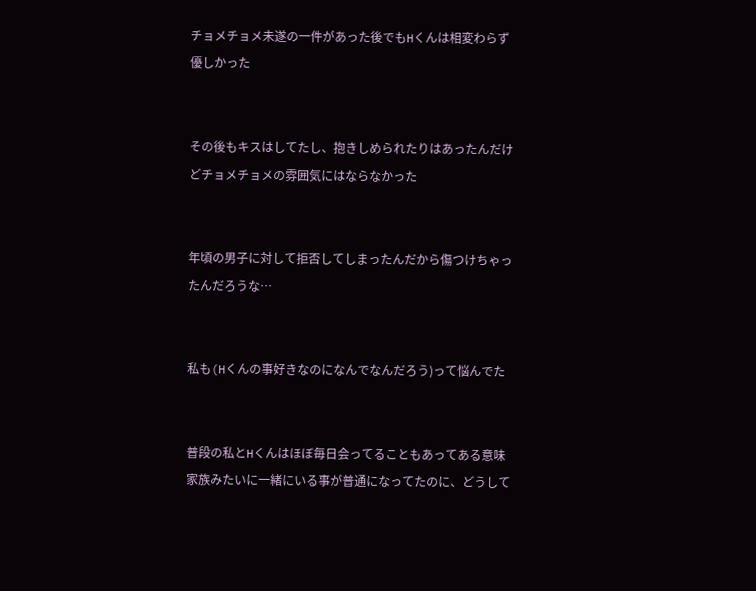チョメチョメ未遂の一件があった後でもHくんは相変わらず優しかった


その後もキスはしてたし、抱きしめられたりはあったんだけどチョメチョメの雰囲気にはならなかった


年頃の男子に対して拒否してしまったんだから傷つけちゃったんだろうな…


私も(Hくんの事好きなのになんでなんだろう)って悩んでた


普段の私とHくんはほぼ毎日会ってることもあってある意味家族みたいに一緒にいる事が普通になってたのに、どうして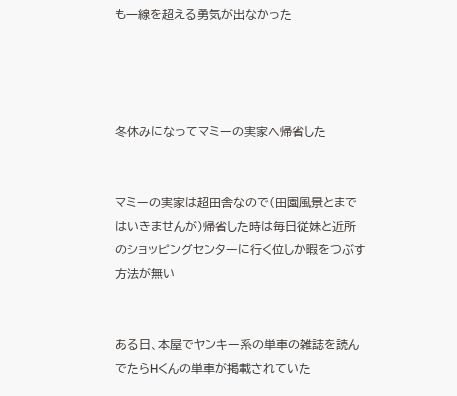も一線を超える勇気が出なかった




冬休みになってマミーの実家へ帰省した


マミーの実家は超田舎なので(田園風景とまではいきませんが)帰省した時は毎日従妹と近所のショッピングセンターに行く位しか暇をつぶす方法が無い


ある日、本屋でヤンキー系の単車の雑誌を読んでたらHくんの単車が掲載されていた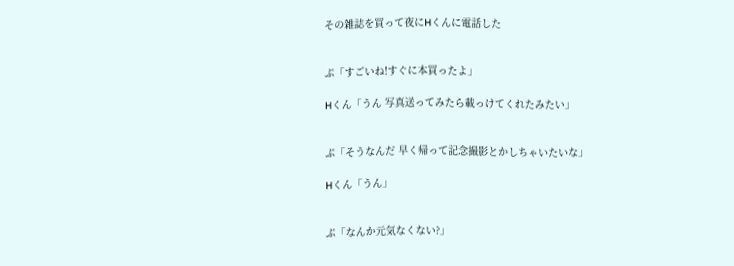その雑誌を買って夜にHくんに電話した


ぷ「すごいね!すぐに本買ったよ」

Hくん「うん 写真送ってみたら載っけてくれたみたい」


ぷ「そうなんだ 早く帰って記念撮影とかしちゃいたいな」

Hくん「うん」


ぷ「なんか元気なくない?」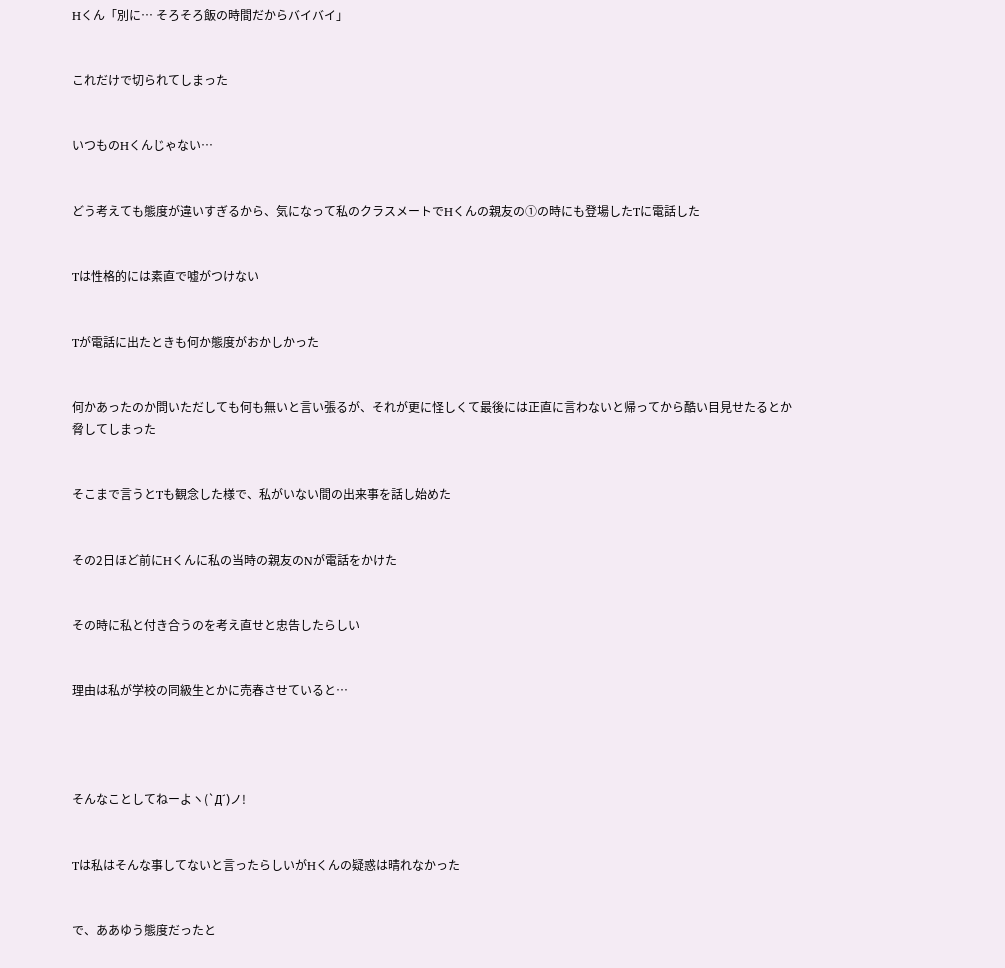Hくん「別に… そろそろ飯の時間だからバイバイ」


これだけで切られてしまった


いつものHくんじゃない…


どう考えても態度が違いすぎるから、気になって私のクラスメートでHくんの親友の①の時にも登場したTに電話した


Tは性格的には素直で嘘がつけない


Tが電話に出たときも何か態度がおかしかった


何かあったのか問いただしても何も無いと言い張るが、それが更に怪しくて最後には正直に言わないと帰ってから酷い目見せたるとか脅してしまった


そこまで言うとTも観念した様で、私がいない間の出来事を話し始めた


その2日ほど前にHくんに私の当時の親友のNが電話をかけた


その時に私と付き合うのを考え直せと忠告したらしい


理由は私が学校の同級生とかに売春させていると…




そんなことしてねーよヽ(`Д´)ノ!


Tは私はそんな事してないと言ったらしいがHくんの疑惑は晴れなかった


で、ああゆう態度だったと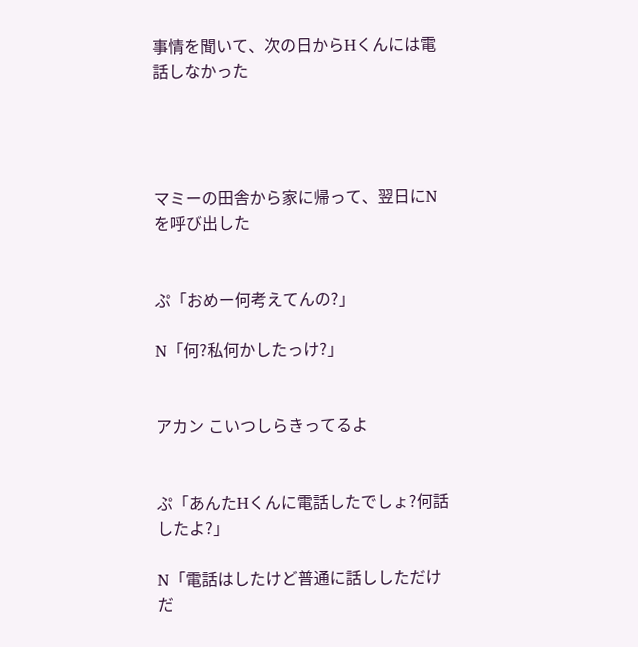事情を聞いて、次の日からHくんには電話しなかった




マミーの田舎から家に帰って、翌日にNを呼び出した


ぷ「おめー何考えてんの?」

N「何?私何かしたっけ?」


アカン こいつしらきってるよ


ぷ「あんたHくんに電話したでしょ?何話したよ?」

N「電話はしたけど普通に話ししただけだ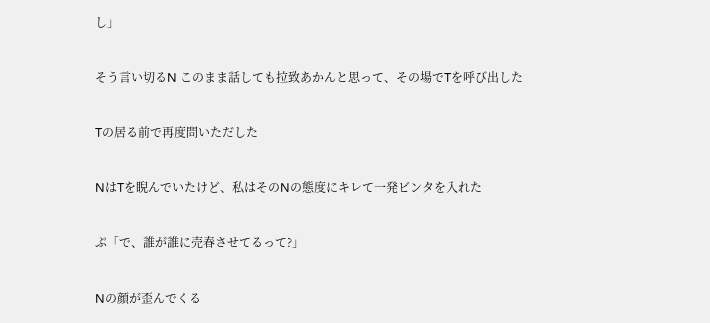し」


そう言い切るN このまま話しても拉致あかんと思って、その場でTを呼び出した


Tの居る前で再度問いただした


NはTを睨んでいたけど、私はそのNの態度にキレて一発ビンタを入れた


ぷ「で、誰が誰に売春させてるって?」


Nの顔が歪んでくる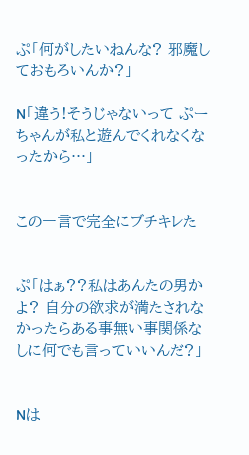ぷ「何がしたいねんな? 邪魔しておもろいんか?」

N「違う!そうじゃないって ぷーちゃんが私と遊んでくれなくなったから…」


この一言で完全にブチキレた


ぷ「はぁ??私はあんたの男かよ? 自分の欲求が満たされなかったらある事無い事関係なしに何でも言っていいんだ?」


Nは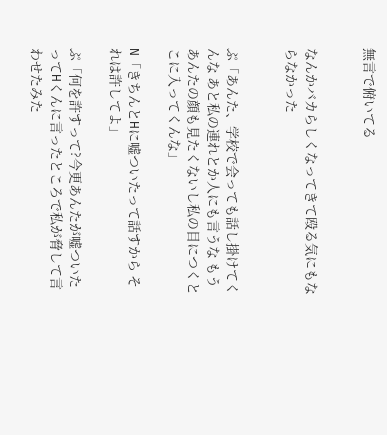無言で俯いてる


なんかバカらしくなってきて殴る気にもならなかった


ぷ「あんた、学校で会っても話し掛けてくんな あと私の連れとか人にも言うな もうあんたの顔も見たくないし私の目につくとこに入ってくんな」

N「きちんとHに嘘ついたって話すから それは許してよ」

ぷ「何を許すって?今更あんたが嘘ついたってHくんに言ったところで私が脅して言わせたみた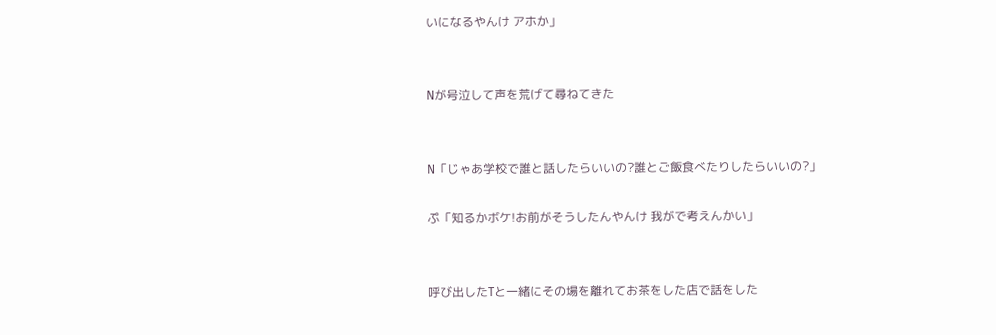いになるやんけ アホか」


Nが号泣して声を荒げて尋ねてきた


N「じゃあ学校で誰と話したらいいの?誰とご飯食べたりしたらいいの?」

ぷ「知るかボケ!お前がそうしたんやんけ 我がで考えんかい」


呼び出したTと一緒にその場を離れてお茶をした店で話をした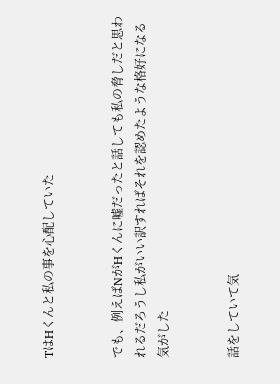TはHくんと私の事を心配していた


でも、例えばNがHくんに嘘だったと話しても私の脅しだと思われるだろうし私がいい訳すればそれを認めたような格好になる気がした


話をしていて気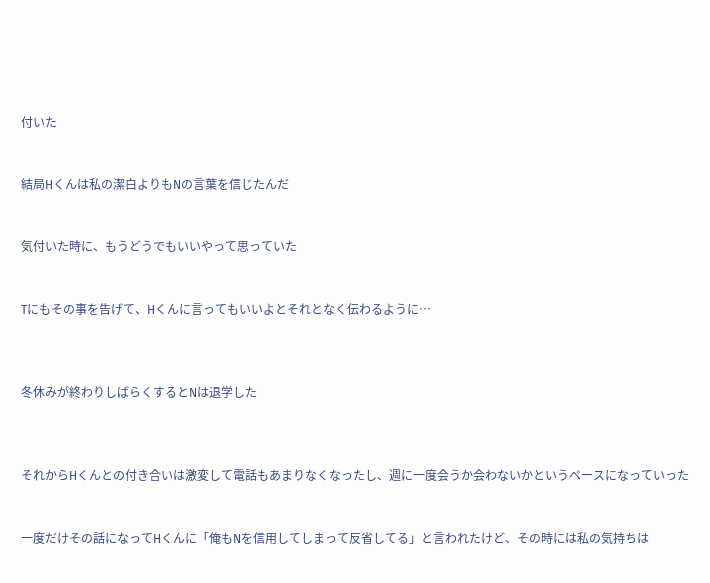付いた


結局Hくんは私の潔白よりもNの言葉を信じたんだ


気付いた時に、もうどうでもいいやって思っていた


Tにもその事を告げて、Hくんに言ってもいいよとそれとなく伝わるように…



冬休みが終わりしばらくするとNは退学した



それからHくんとの付き合いは激変して電話もあまりなくなったし、週に一度会うか会わないかというペースになっていった


一度だけその話になってHくんに「俺もNを信用してしまって反省してる」と言われたけど、その時には私の気持ちは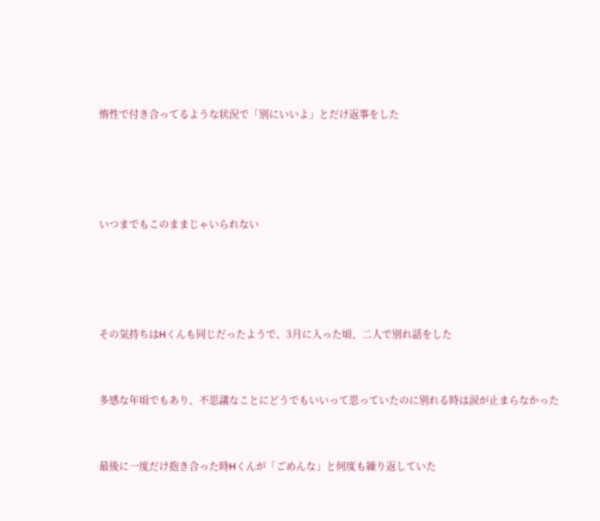惰性で付き合ってるような状況で「別にいいよ」とだけ返事をした




いつまでもこのままじゃいられない




その気持ちはHくんも同じだったようで、3月に入った頃、二人で別れ話をした


多感な年頃でもあり、不思議なことにどうでもいいって思っていたのに別れる時は涙が止まらなかった


最後に一度だけ抱き合った時Hくんが「ごめんな」と何度も繰り返していた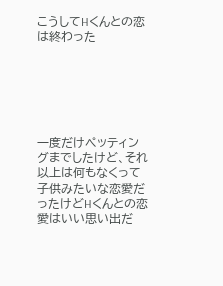こうしてHくんとの恋は終わった






一度だけペッティングまでしたけど、それ以上は何もなくって子供みたいな恋愛だったけどHくんとの恋愛はいい思い出だ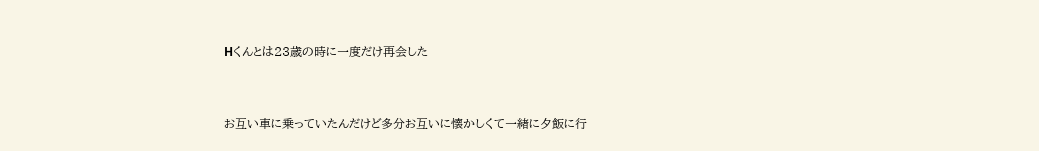Hくんとは23歳の時に一度だけ再会した


お互い車に乗っていたんだけど多分お互いに懐かしくて一緒に夕飯に行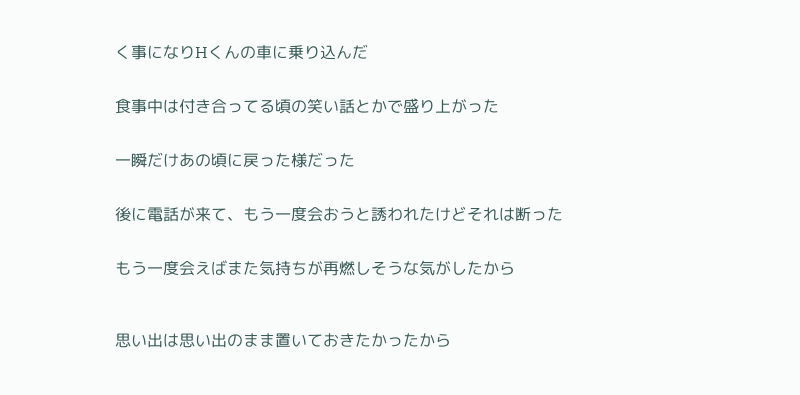く事になりHくんの車に乗り込んだ


食事中は付き合ってる頃の笑い話とかで盛り上がった


一瞬だけあの頃に戻った様だった


後に電話が来て、もう一度会おうと誘われたけどそれは断った


もう一度会えばまた気持ちが再燃しそうな気がしたから



思い出は思い出のまま置いておきたかったから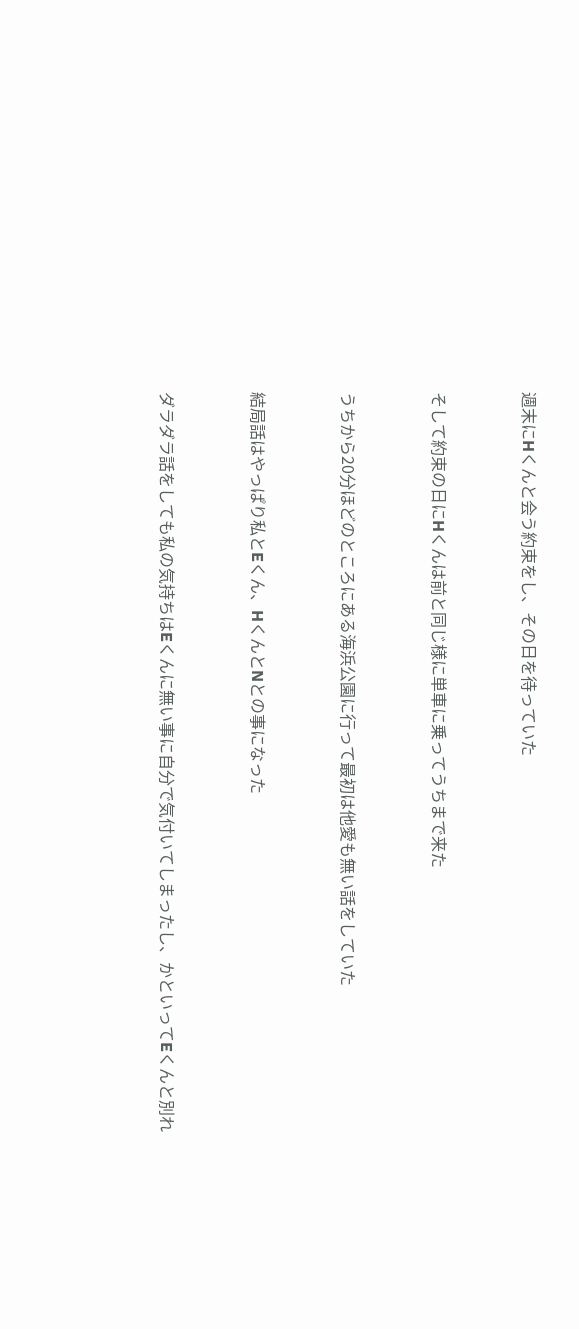週末にHくんと会う約束をし、その日を待っていた


そして約束の日にHくんは前と同じ様に単車に乗ってうちまで来た


うちから20分ほどのところにある海浜公園に行って最初は他愛も無い話をしていた


結局話はやっぱり私とEくん、HくんとNとの事になった


ダラダラ話をしても私の気持ちはEくんに無い事に自分で気付いてしまったし、かといってEくんと別れ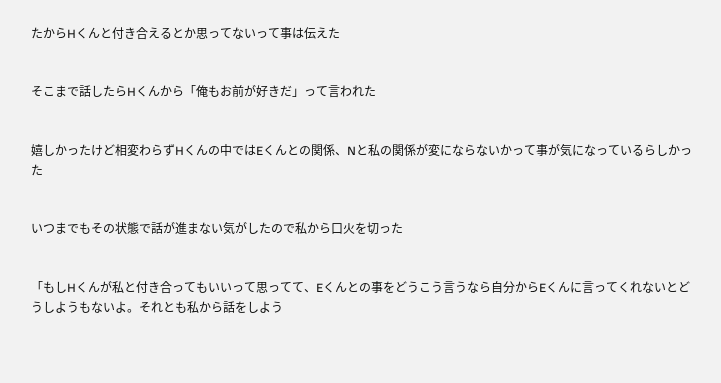たからHくんと付き合えるとか思ってないって事は伝えた


そこまで話したらHくんから「俺もお前が好きだ」って言われた


嬉しかったけど相変わらずHくんの中ではEくんとの関係、Nと私の関係が変にならないかって事が気になっているらしかった


いつまでもその状態で話が進まない気がしたので私から口火を切った


「もしHくんが私と付き合ってもいいって思ってて、Eくんとの事をどうこう言うなら自分からEくんに言ってくれないとどうしようもないよ。それとも私から話をしよう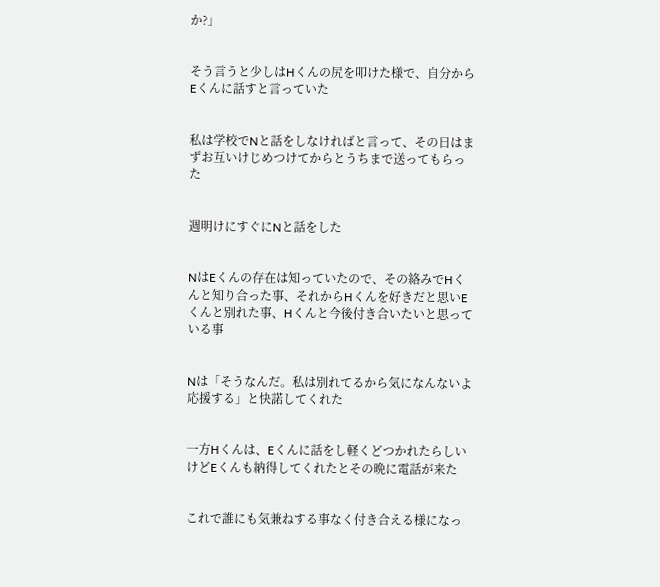か?」


そう言うと少しはHくんの尻を叩けた様で、自分からEくんに話すと言っていた


私は学校でNと話をしなければと言って、その日はまずお互いけじめつけてからとうちまで送ってもらった


週明けにすぐにNと話をした


NはEくんの存在は知っていたので、その絡みでHくんと知り合った事、それからHくんを好きだと思いEくんと別れた事、Hくんと今後付き合いたいと思っている事


Nは「そうなんだ。私は別れてるから気になんないよ 応援する」と快諾してくれた


一方Hくんは、Eくんに話をし軽くどつかれたらしいけどEくんも納得してくれたとその晩に電話が来た


これで誰にも気兼ねする事なく付き合える様になっ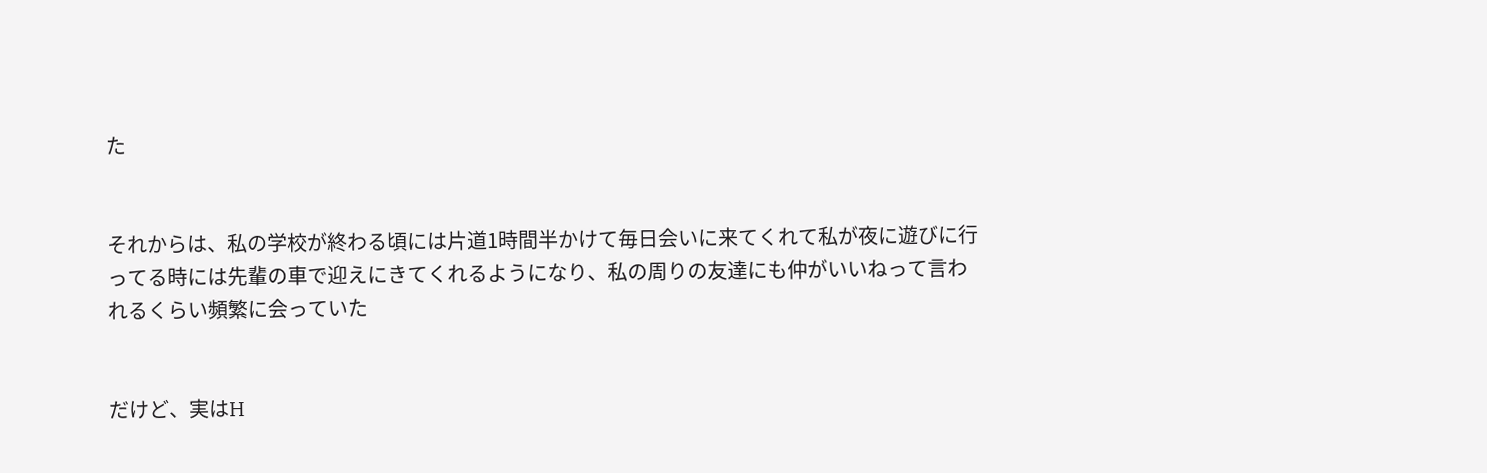た


それからは、私の学校が終わる頃には片道1時間半かけて毎日会いに来てくれて私が夜に遊びに行ってる時には先輩の車で迎えにきてくれるようになり、私の周りの友達にも仲がいいねって言われるくらい頻繁に会っていた


だけど、実はH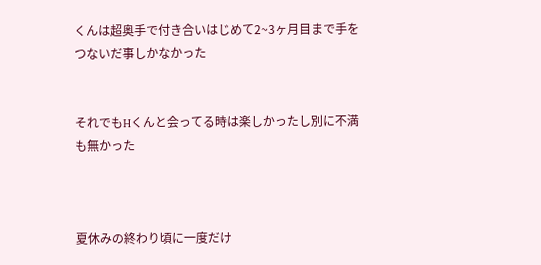くんは超奥手で付き合いはじめて2~3ヶ月目まで手をつないだ事しかなかった


それでもHくんと会ってる時は楽しかったし別に不満も無かった



夏休みの終わり頃に一度だけ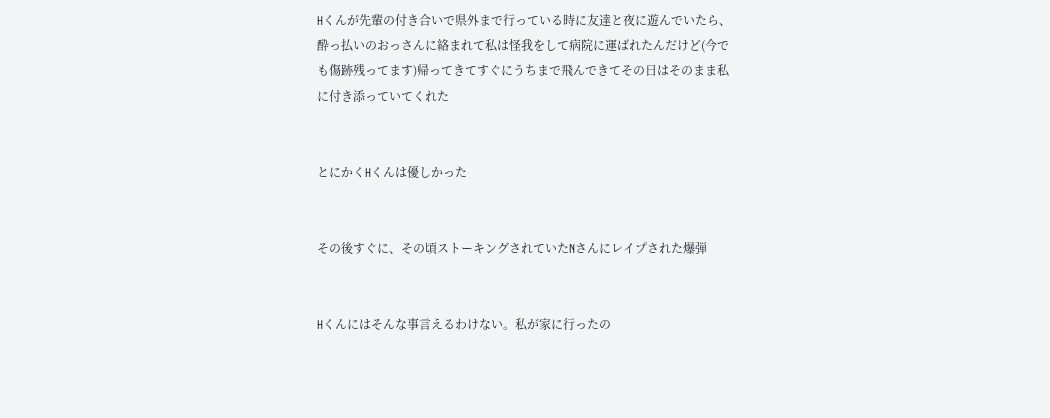Hくんが先輩の付き合いで県外まで行っている時に友達と夜に遊んでいたら、酔っ払いのおっさんに絡まれて私は怪我をして病院に運ばれたんだけど(今でも傷跡残ってます)帰ってきてすぐにうちまで飛んできてその日はそのまま私に付き添っていてくれた


とにかくHくんは優しかった


その後すぐに、その頃ストーキングされていたNさんにレイプされた爆弾


Hくんにはそんな事言えるわけない。私が家に行ったの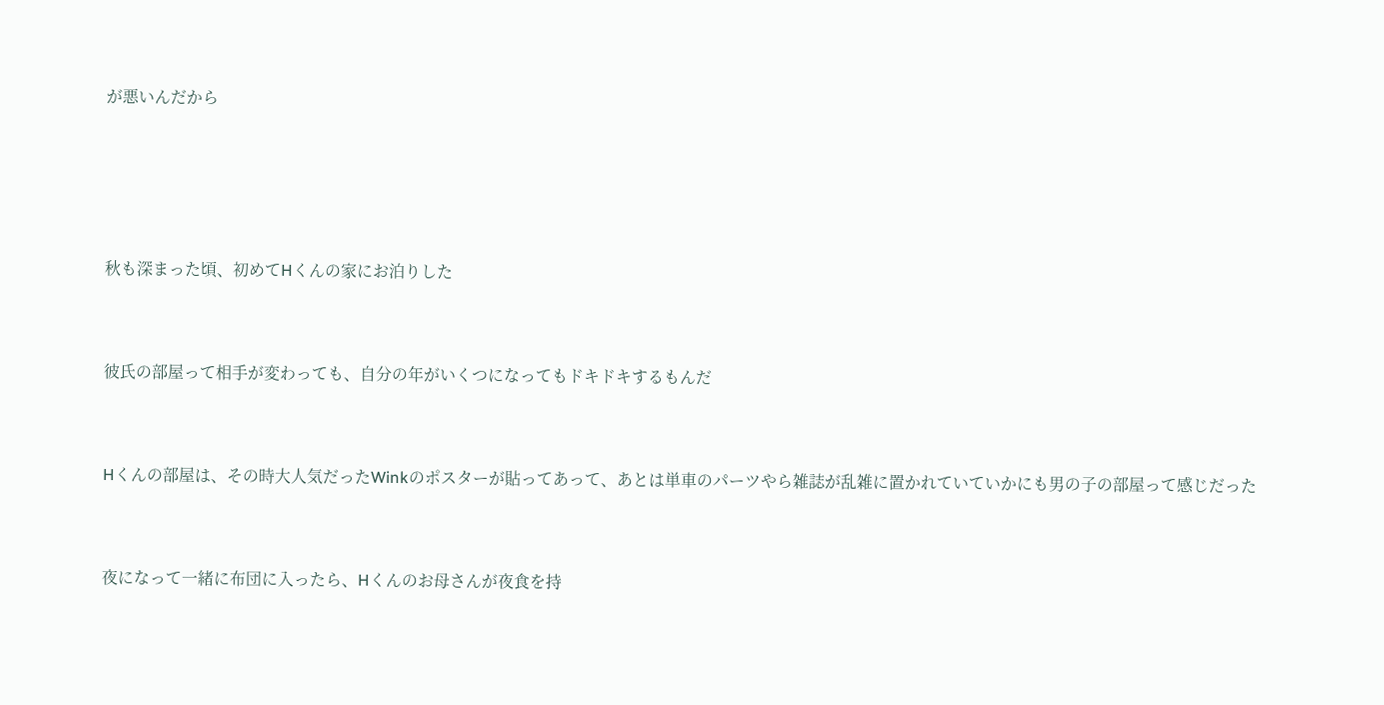が悪いんだから




秋も深まった頃、初めてHくんの家にお泊りした


彼氏の部屋って相手が変わっても、自分の年がいくつになってもドキドキするもんだ


Hくんの部屋は、その時大人気だったWinkのポスターが貼ってあって、あとは単車のパーツやら雑誌が乱雑に置かれていていかにも男の子の部屋って感じだった


夜になって一緒に布団に入ったら、Hくんのお母さんが夜食を持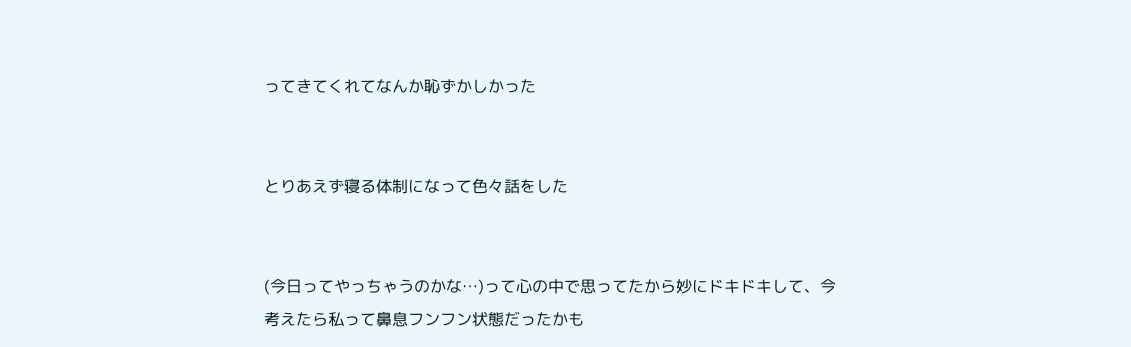ってきてくれてなんか恥ずかしかった


とりあえず寝る体制になって色々話をした


(今日ってやっちゃうのかな…)って心の中で思ってたから妙にドキドキして、今考えたら私って鼻息フンフン状態だったかも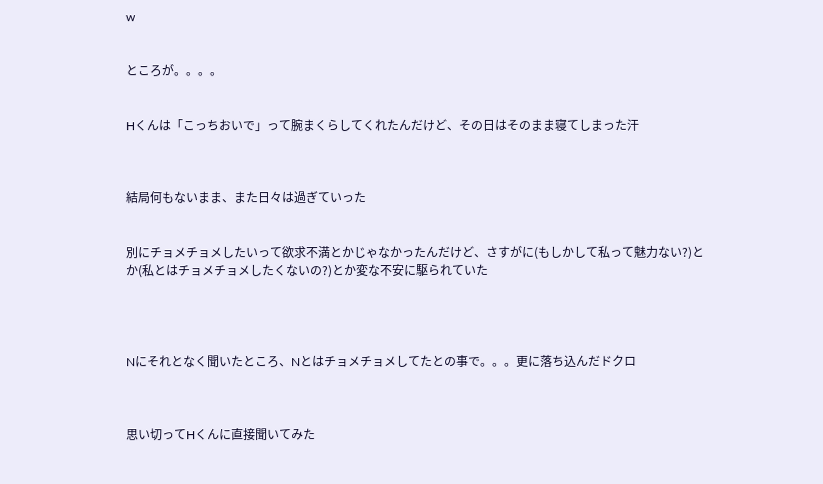w


ところが。。。。


Hくんは「こっちおいで」って腕まくらしてくれたんだけど、その日はそのまま寝てしまった汗



結局何もないまま、また日々は過ぎていった


別にチョメチョメしたいって欲求不満とかじゃなかったんだけど、さすがに(もしかして私って魅力ない?)とか(私とはチョメチョメしたくないの?)とか変な不安に駆られていた




Nにそれとなく聞いたところ、Nとはチョメチョメしてたとの事で。。。更に落ち込んだドクロ



思い切ってHくんに直接聞いてみた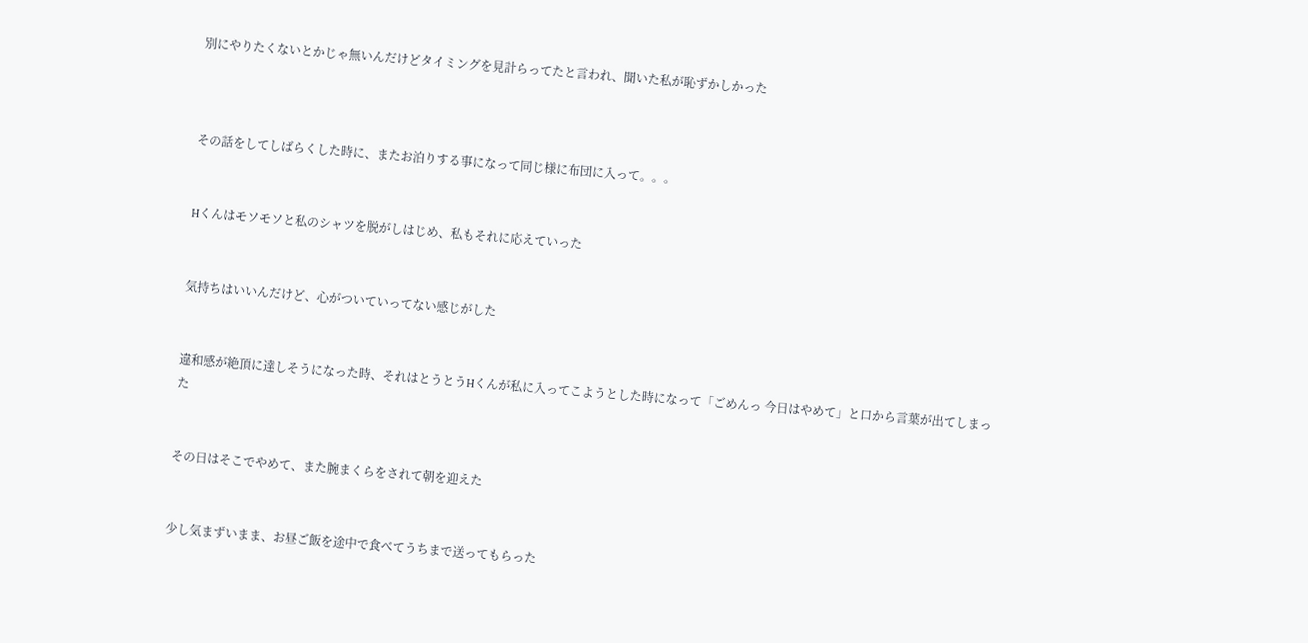別にやりたくないとかじゃ無いんだけどタイミングを見計らってたと言われ、聞いた私が恥ずかしかった



その話をしてしばらくした時に、またお泊りする事になって同じ様に布団に入って。。。


Hくんはモソモソと私のシャツを脱がしはじめ、私もそれに応えていった


気持ちはいいんだけど、心がついていってない感じがした


違和感が絶頂に達しそうになった時、それはとうとうHくんが私に入ってこようとした時になって「ごめんっ 今日はやめて」と口から言葉が出てしまった


その日はそこでやめて、また腕まくらをされて朝を迎えた


少し気まずいまま、お昼ご飯を途中で食べてうちまで送ってもらった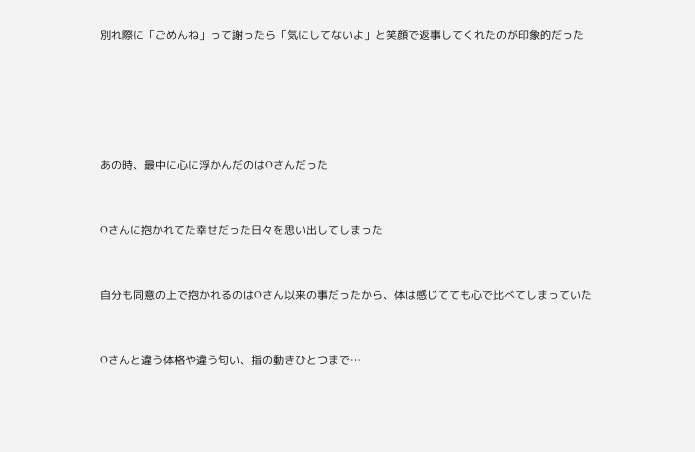別れ際に「ごめんね」って謝ったら「気にしてないよ」と笑顔で返事してくれたのが印象的だった





あの時、最中に心に浮かんだのはOさんだった


Oさんに抱かれてた幸せだった日々を思い出してしまった


自分も同意の上で抱かれるのはOさん以来の事だったから、体は感じてても心で比べてしまっていた


Oさんと違う体格や違う匂い、指の動きひとつまで…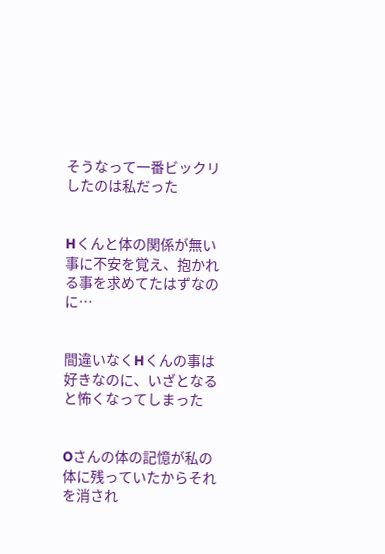そうなって一番ビックリしたのは私だった


Hくんと体の関係が無い事に不安を覚え、抱かれる事を求めてたはずなのに…


間違いなくHくんの事は好きなのに、いざとなると怖くなってしまった


Oさんの体の記憶が私の体に残っていたからそれを消され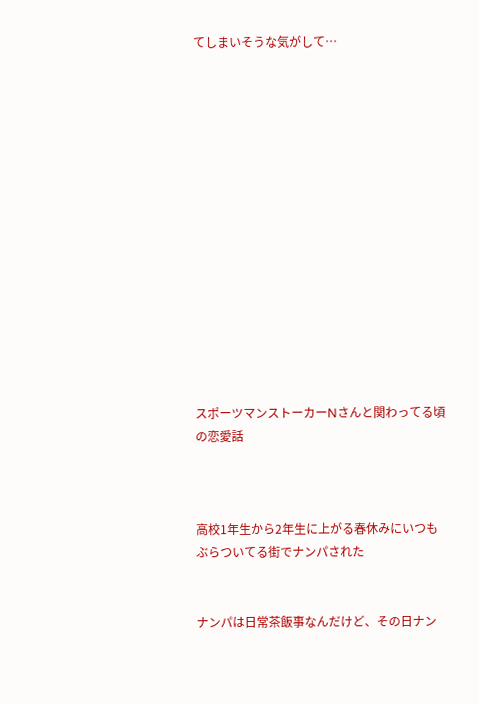てしまいそうな気がして…















スポーツマンストーカーNさんと関わってる頃の恋愛話



高校1年生から2年生に上がる春休みにいつもぶらついてる街でナンパされた


ナンパは日常茶飯事なんだけど、その日ナン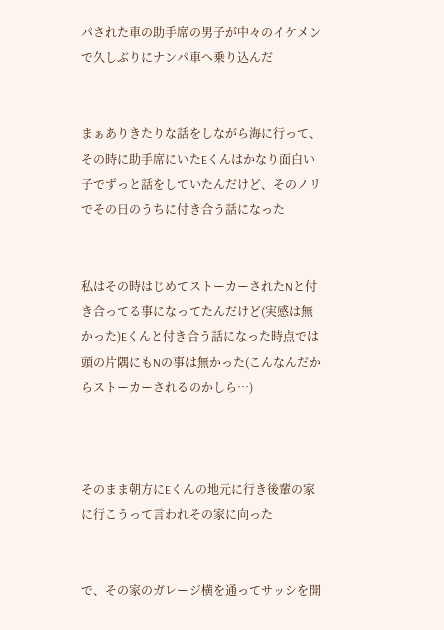パされた車の助手席の男子が中々のイケメンで久しぶりにナンパ車へ乗り込んだ


まぁありきたりな話をしながら海に行って、その時に助手席にいたEくんはかなり面白い子でずっと話をしていたんだけど、そのノリでその日のうちに付き合う話になった


私はその時はじめてストーカーされたNと付き合ってる事になってたんだけど(実感は無かった)Eくんと付き合う話になった時点では頭の片隅にもNの事は無かった(こんなんだからストーカーされるのかしら…)



そのまま朝方にEくんの地元に行き後輩の家に行こうって言われその家に向った


で、その家のガレージ横を通ってサッシを開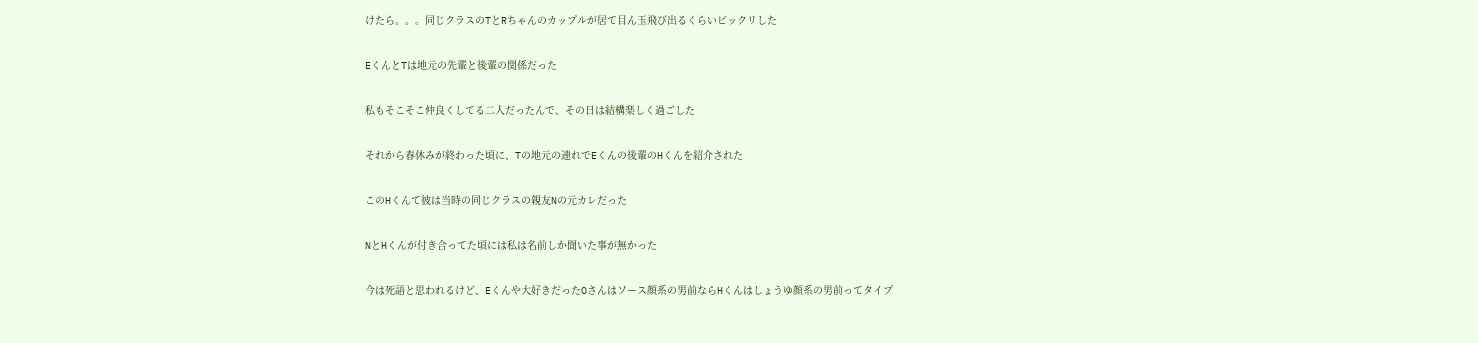けたら。。。同じクラスのTとRちゃんのカップルが居て目ん玉飛び出るくらいビックリした


EくんとTは地元の先輩と後輩の関係だった


私もそこそこ仲良くしてる二人だったんで、その日は結構楽しく過ごした


それから春休みが終わった頃に、Tの地元の連れでEくんの後輩のHくんを紹介された


このHくんて彼は当時の同じクラスの親友Nの元カレだった


NとHくんが付き合ってた頃には私は名前しか聞いた事が無かった


今は死語と思われるけど、Eくんや大好きだったOさんはソース顔系の男前ならHくんはしょうゆ顔系の男前ってタイプ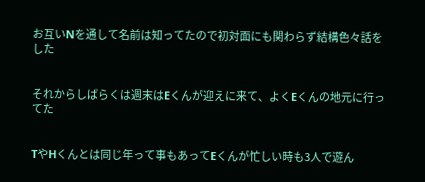お互いNを通して名前は知ってたので初対面にも関わらず結構色々話をした


それからしばらくは週末はEくんが迎えに来て、よくEくんの地元に行ってた


TやHくんとは同じ年って事もあってEくんが忙しい時も3人で遊ん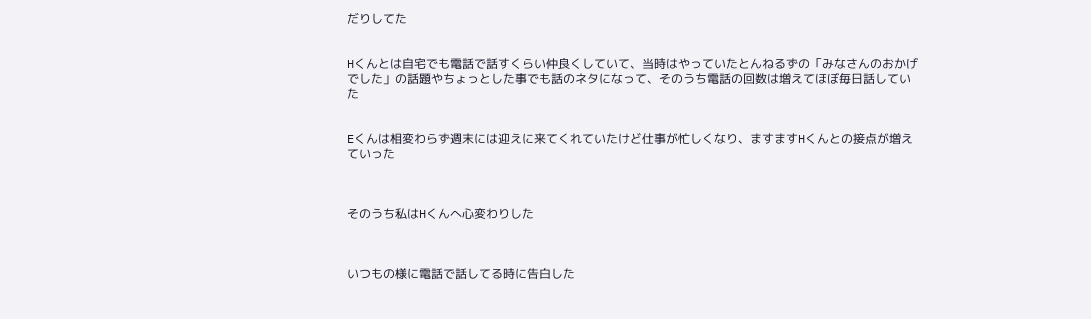だりしてた


Hくんとは自宅でも電話で話すくらい仲良くしていて、当時はやっていたとんねるずの「みなさんのおかげでした」の話題やちょっとした事でも話のネタになって、そのうち電話の回数は増えてほぼ毎日話していた


Eくんは相変わらず週末には迎えに来てくれていたけど仕事が忙しくなり、ますますHくんとの接点が増えていった



そのうち私はHくんへ心変わりした



いつもの様に電話で話してる時に告白した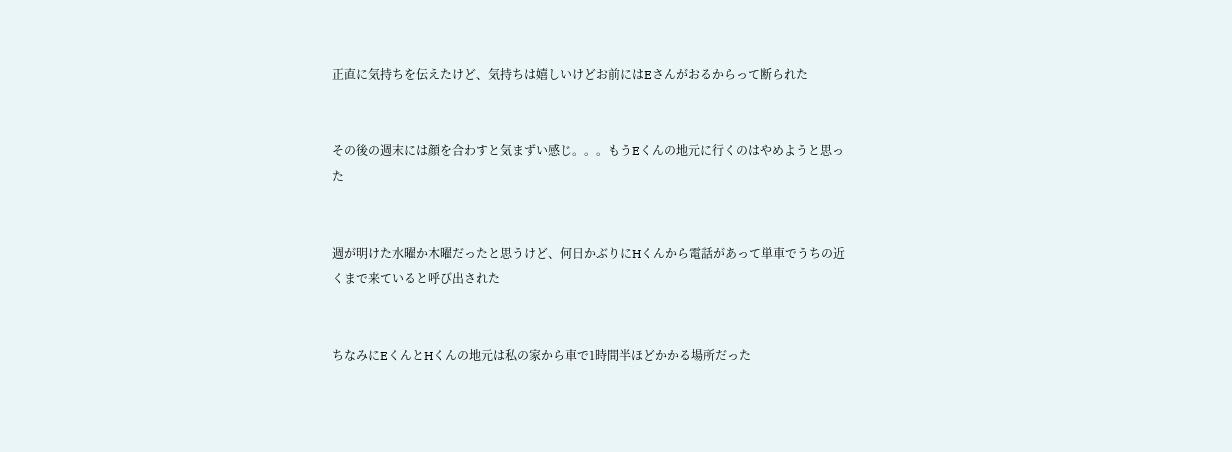正直に気持ちを伝えたけど、気持ちは嬉しいけどお前にはEさんがおるからって断られた


その後の週末には顔を合わすと気まずい感じ。。。もうEくんの地元に行くのはやめようと思った


週が明けた水曜か木曜だったと思うけど、何日かぶりにHくんから電話があって単車でうちの近くまで来ていると呼び出された


ちなみにEくんとHくんの地元は私の家から車で1時間半ほどかかる場所だった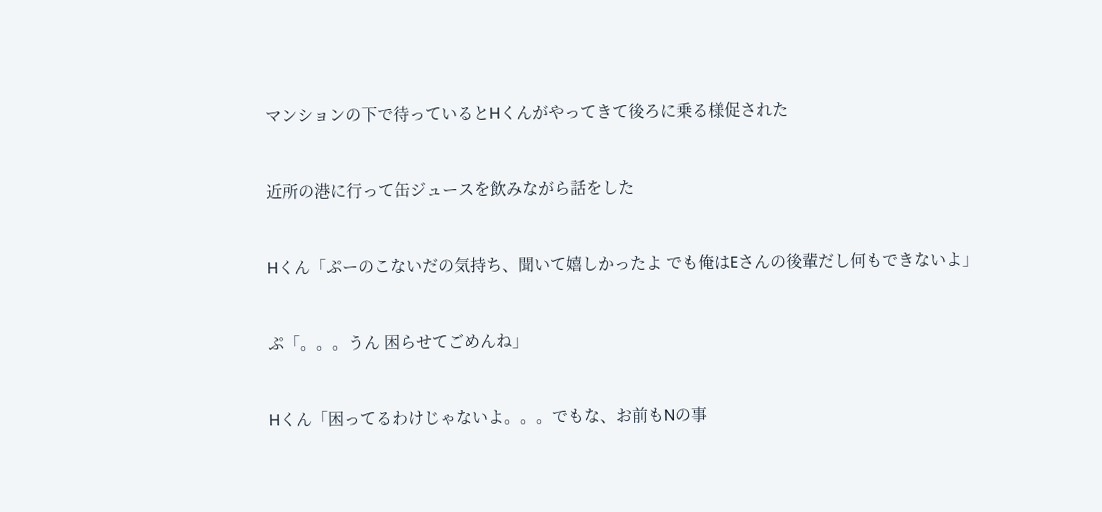マンションの下で待っているとHくんがやってきて後ろに乗る様促された


近所の港に行って缶ジュースを飲みながら話をした


Hくん「ぷーのこないだの気持ち、聞いて嬉しかったよ でも俺はEさんの後輩だし何もできないよ」


ぷ「。。。うん 困らせてごめんね」


Hくん「困ってるわけじゃないよ。。。でもな、お前もNの事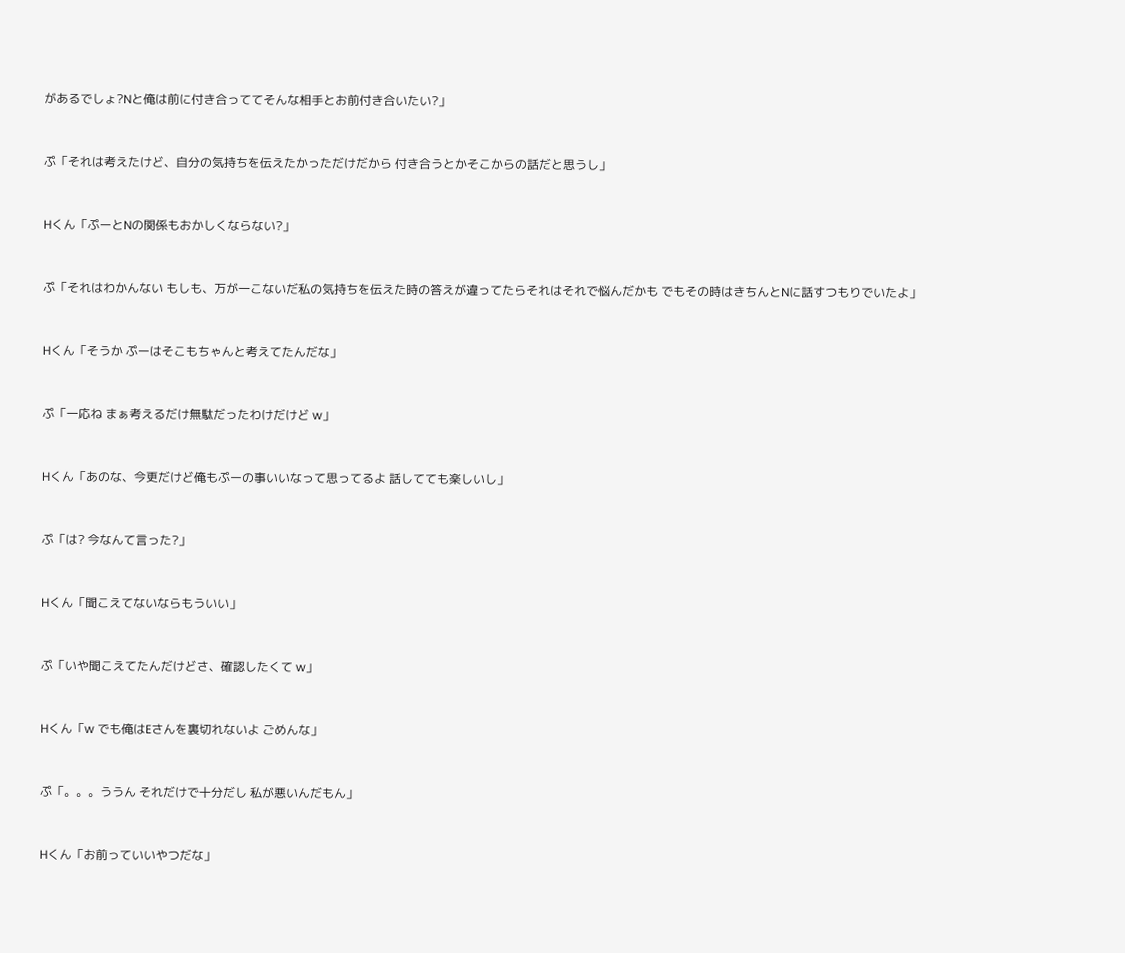があるでしょ?Nと俺は前に付き合っててそんな相手とお前付き合いたい?」


ぷ「それは考えたけど、自分の気持ちを伝えたかっただけだから 付き合うとかそこからの話だと思うし」


Hくん「ぷーとNの関係もおかしくならない?」


ぷ「それはわかんない もしも、万が一こないだ私の気持ちを伝えた時の答えが違ってたらそれはそれで悩んだかも でもその時はきちんとNに話すつもりでいたよ」


Hくん「そうか ぷーはそこもちゃんと考えてたんだな」


ぷ「一応ね まぁ考えるだけ無駄だったわけだけど w」


Hくん「あのな、今更だけど俺もぷーの事いいなって思ってるよ 話してても楽しいし」


ぷ「は? 今なんて言った?」


Hくん「聞こえてないならもういい」


ぷ「いや聞こえてたんだけどさ、確認したくて w」


Hくん「w でも俺はEさんを裏切れないよ ごめんな」


ぷ「。。。ううん それだけで十分だし 私が悪いんだもん」


Hくん「お前っていいやつだな」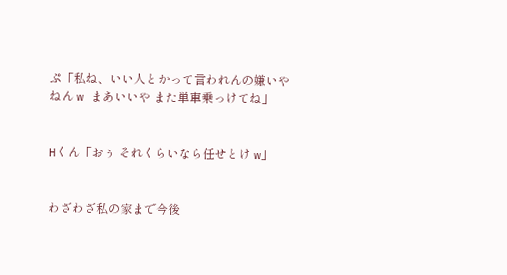ぷ「私ね、いい人とかって言われんの嫌いやねん w まあいいや また単車乗っけてね」


Hくん「おぅ それくらいなら任せとけ w」


わざわざ私の家まで今後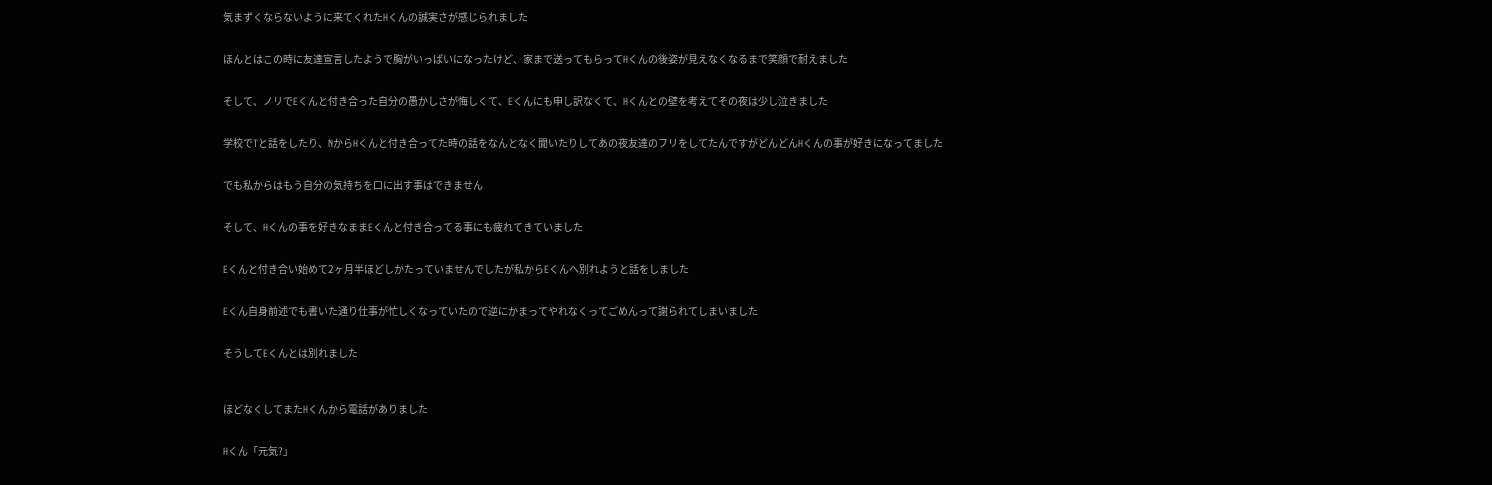気まずくならないように来てくれたHくんの誠実さが感じられました


ほんとはこの時に友達宣言したようで胸がいっぱいになったけど、家まで送ってもらってHくんの後姿が見えなくなるまで笑顔で耐えました


そして、ノリでEくんと付き合った自分の愚かしさが悔しくて、Eくんにも申し訳なくて、Hくんとの壁を考えてその夜は少し泣きました


学校でTと話をしたり、NからHくんと付き合ってた時の話をなんとなく聞いたりしてあの夜友達のフリをしてたんですがどんどんHくんの事が好きになってました


でも私からはもう自分の気持ちを口に出す事はできません


そして、Hくんの事を好きなままEくんと付き合ってる事にも疲れてきていました


Eくんと付き合い始めて2ヶ月半ほどしかたっていませんでしたが私からEくんへ別れようと話をしました


Eくん自身前述でも書いた通り仕事が忙しくなっていたので逆にかまってやれなくってごめんって謝られてしまいました


そうしてEくんとは別れました



ほどなくしてまたHくんから電話がありました


Hくん「元気?」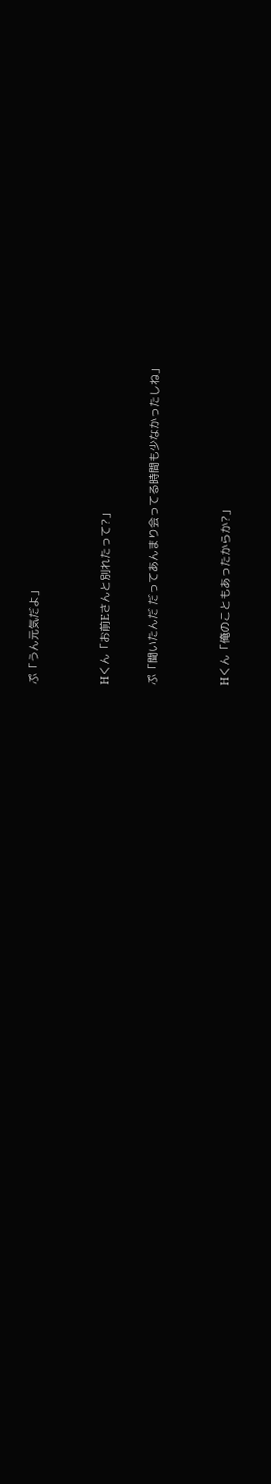ぷ「うん元気だよ」


Hくん「お前Eさんと別れたって?」

ぷ「聞いたんだ だってあんまり会ってる時間も少なかったしね」


Hくん「俺のこともあったからか?」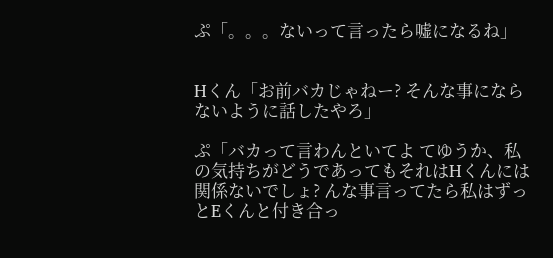ぷ「。。。ないって言ったら嘘になるね」


Hくん「お前バカじゃねー? そんな事にならないように話したやろ」

ぷ「バカって言わんといてよ てゆうか、私の気持ちがどうであってもそれはHくんには関係ないでしょ? んな事言ってたら私はずっとEくんと付き合っ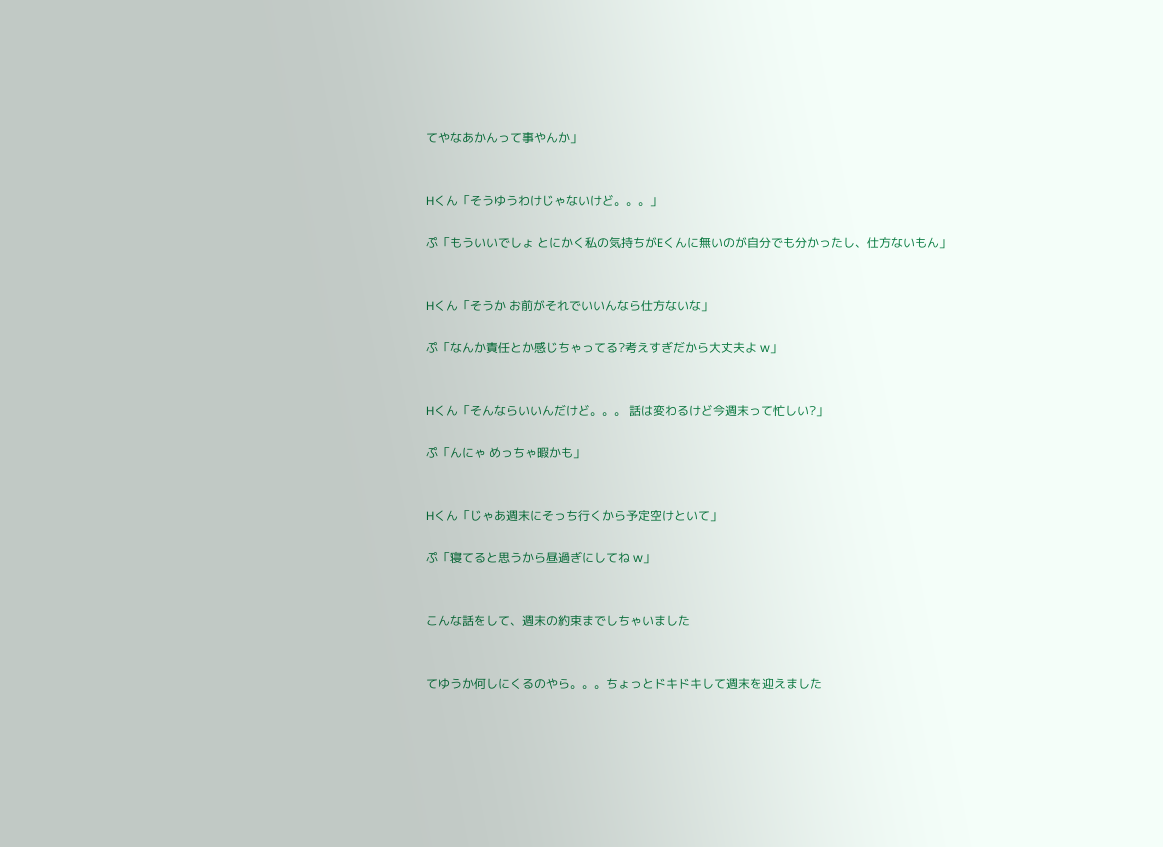てやなあかんって事やんか」


Hくん「そうゆうわけじゃないけど。。。」

ぷ「もういいでしょ とにかく私の気持ちがEくんに無いのが自分でも分かったし、仕方ないもん」


Hくん「そうか お前がそれでいいんなら仕方ないな」

ぷ「なんか責任とか感じちゃってる?考えすぎだから大丈夫よ w」


Hくん「そんならいいんだけど。。。 話は変わるけど今週末って忙しい?」

ぷ「んにゃ めっちゃ暇かも」


Hくん「じゃあ週末にそっち行くから予定空けといて」

ぷ「寝てると思うから昼過ぎにしてね w」


こんな話をして、週末の約束までしちゃいました


てゆうか何しにくるのやら。。。ちょっとドキドキして週末を迎えました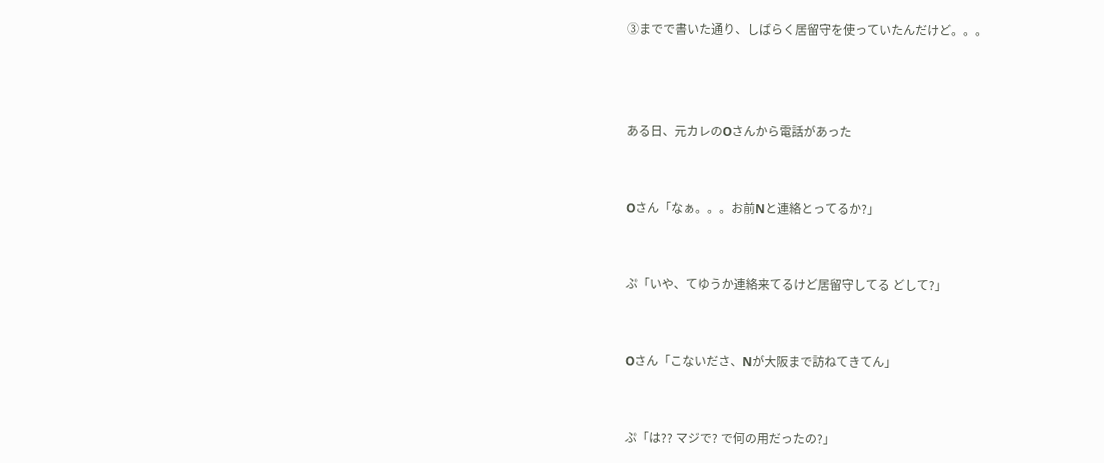③までで書いた通り、しばらく居留守を使っていたんだけど。。。



ある日、元カレのOさんから電話があった


Oさん「なぁ。。。お前Nと連絡とってるか?」


ぷ「いや、てゆうか連絡来てるけど居留守してる どして?」


Oさん「こないださ、Nが大阪まで訪ねてきてん」


ぷ「は?? マジで? で何の用だったの?」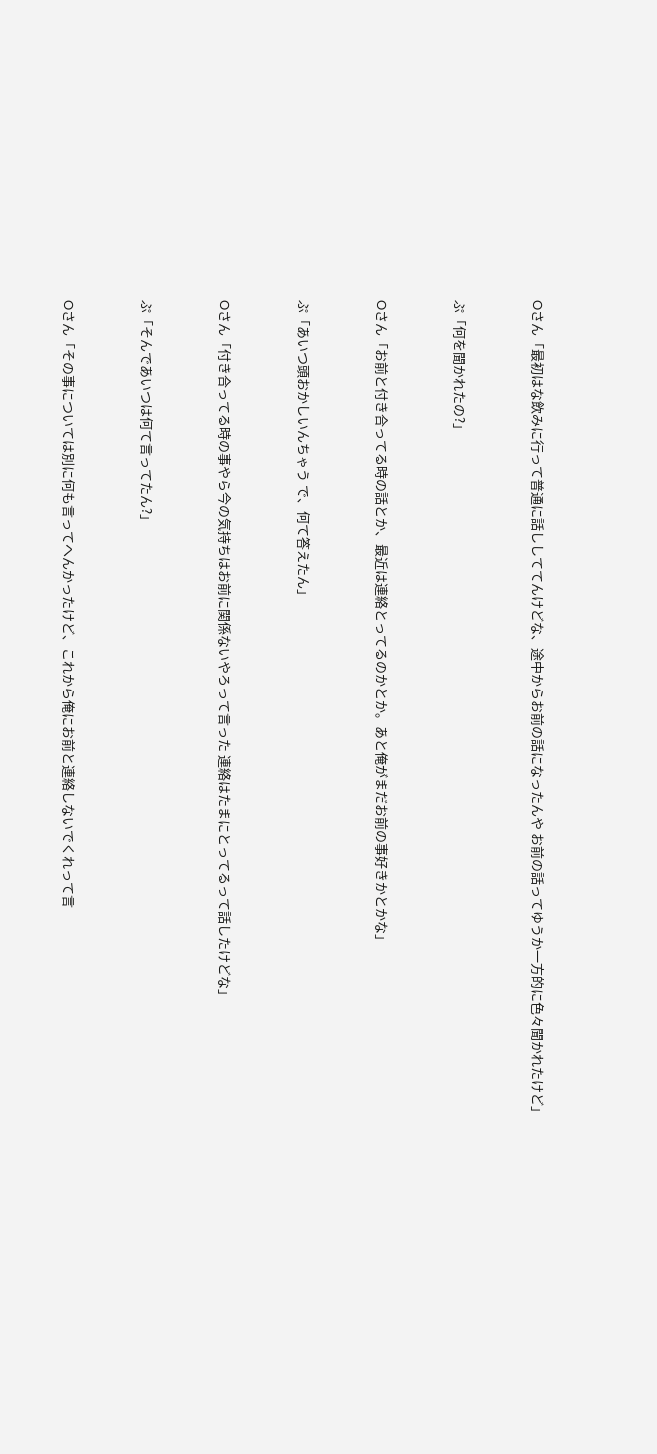Oさん「最初はな飲みに行って普通に話ししててんけどな、途中からお前の話になったんや お前の話ってゆうか一方的に色々聞かれたけど」


ぷ「何を聞かれたの?」


Oさん「お前と付き合ってる時の話とか、最近は連絡とってるのかとか。あと俺がまだお前の事好きかとかな」


ぷ「あいつ頭おかしいんちゃう で、何て答えたん」


Oさん「付き合ってる時の事やら今の気持ちはお前に関係ないやろって言った 連絡はたまにとってるって話したけどな」


ぷ「そんであいつは何て言ってたん?」


Oさん「その事については別に何も言ってへんかったけど、これから俺にお前と連絡しないでくれって言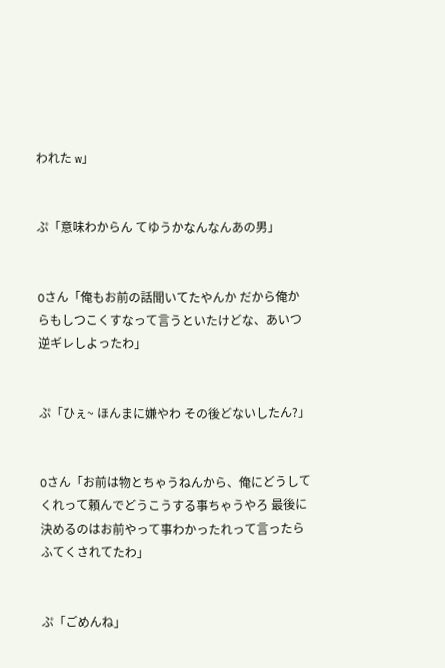われた w」


ぷ「意味わからん てゆうかなんなんあの男」


Oさん「俺もお前の話聞いてたやんか だから俺からもしつこくすなって言うといたけどな、あいつ逆ギレしよったわ」


ぷ「ひぇ~ ほんまに嫌やわ その後どないしたん?」


Oさん「お前は物とちゃうねんから、俺にどうしてくれって頼んでどうこうする事ちゃうやろ 最後に決めるのはお前やって事わかったれって言ったらふてくされてたわ」


ぷ「ごめんね」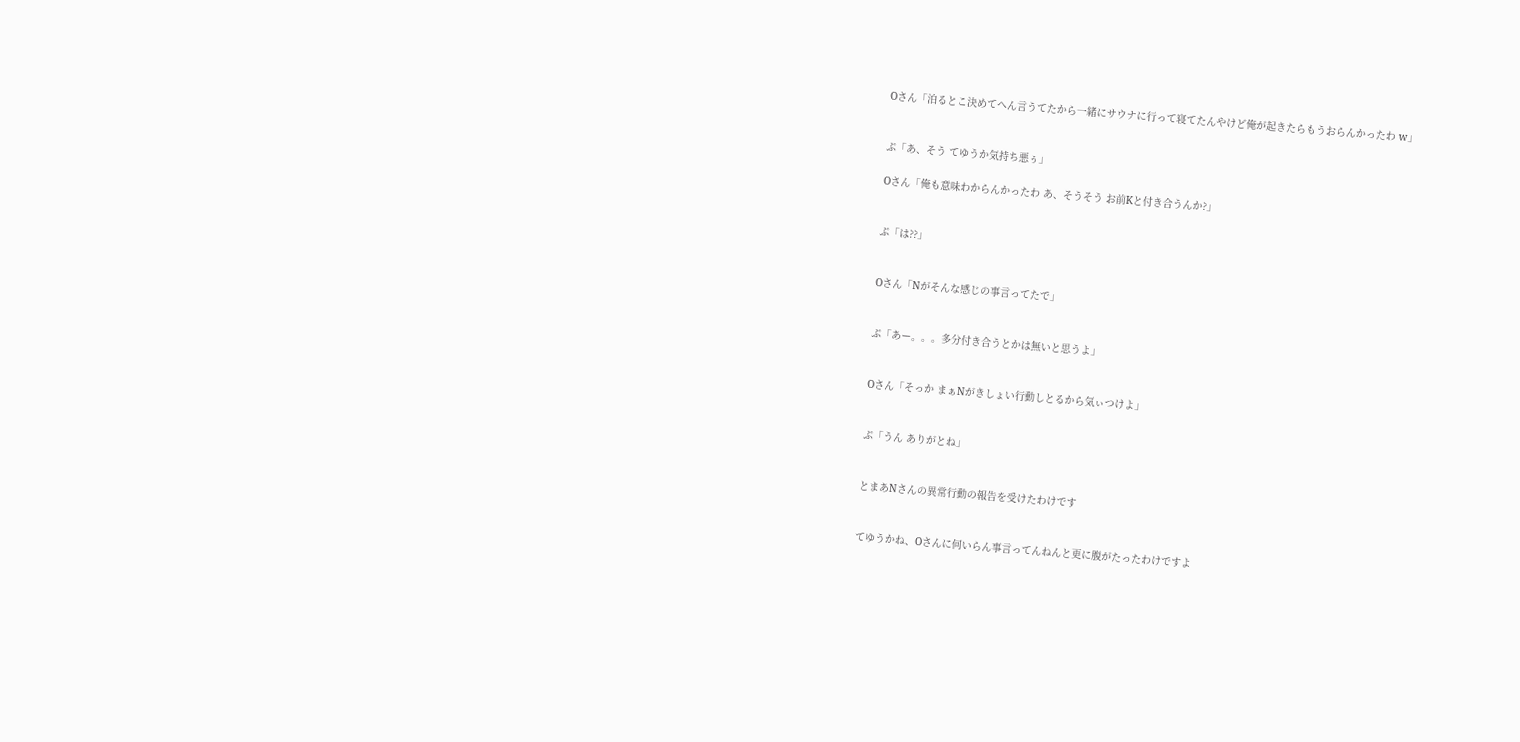Oさん「泊るとこ決めてへん言うてたから一緒にサウナに行って寝てたんやけど俺が起きたらもうおらんかったわ w」


ぷ「あ、そう てゆうか気持ち悪ぅ」

Oさん「俺も意味わからんかったわ あ、そうそう お前Kと付き合うんか?」


ぷ「は??」


Oさん「Nがそんな感じの事言ってたで」


ぷ「あー。。。多分付き合うとかは無いと思うよ」


Oさん「そっか まぁNがきしょい行動しとるから気ぃつけよ」


ぷ「うん ありがとね」


とまあNさんの異常行動の報告を受けたわけです


てゆうかね、Oさんに何いらん事言ってんねんと更に腹がたったわけですよ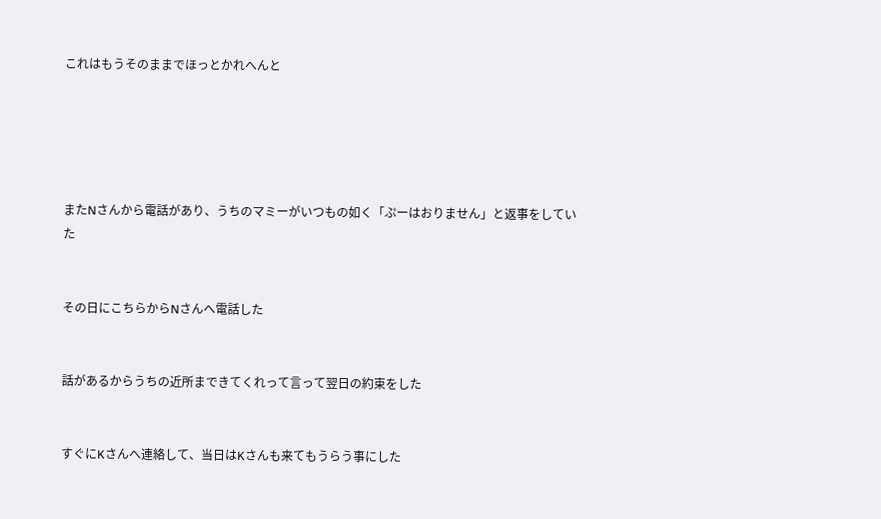これはもうそのままでほっとかれへんと





またNさんから電話があり、うちのマミーがいつもの如く「ぷーはおりません」と返事をしていた


その日にこちらからNさんへ電話した


話があるからうちの近所まできてくれって言って翌日の約束をした


すぐにKさんへ連絡して、当日はKさんも来てもうらう事にした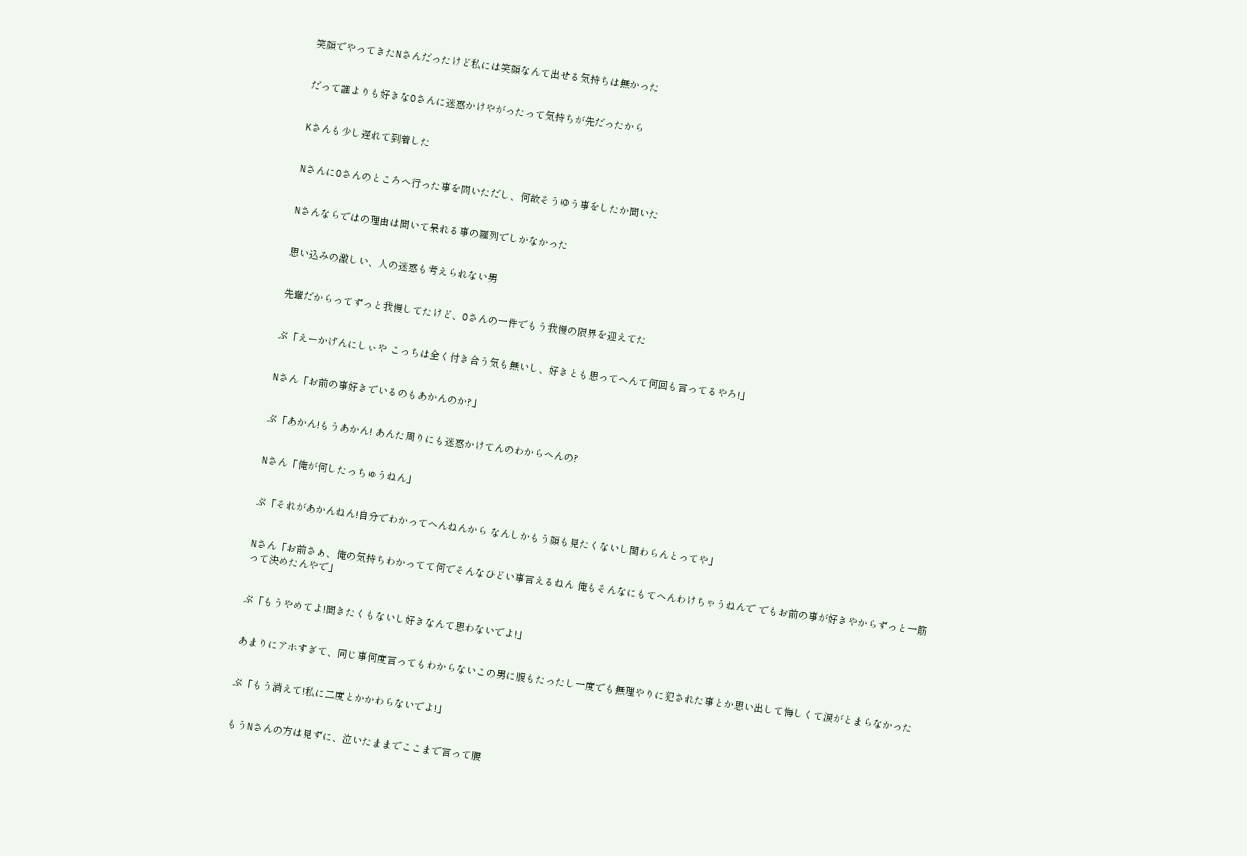笑顔でやってきたNさんだったけど私には笑顔なんて出せる気持ちは無かった


だって誰よりも好きなOさんに迷惑かけやがったって気持ちが先だったから


Kさんも少し遅れて到着した


NさんにOさんのところへ行った事を問いただし、何故そうゆう事をしたか聞いた


Nさんならではの理由は聞いて呆れる事の羅列でしかなかった


思い込みの激しい、人の迷惑も考えられない男


先輩だからってずっと我慢してたけど、Oさんの一件でもう我慢の限界を迎えてた


ぷ「えーかげんにしぃや こっちは全く付き合う気も無いし、好きとも思ってへんて何回も言ってるやろ!」


Nさん「お前の事好きでいるのもあかんのか?」


ぷ「あかん!もうあかん! あんた周りにも迷惑かけてんのわからへんの?


Nさん「俺が何したっちゅうねん」


ぷ「それがあかんねん!自分でわかってへんねんから なんしかもう顔も見たくないし関わらんとってや」


Nさん「お前さぁ、俺の気持ちわかってて何でそんなひどい事言えるねん 俺もそんなにもてへんわけちゃうねんで でもお前の事が好きやからずっと一筋って決めたんやで」


ぷ「もうやめてよ!聞きたくもないし好きなんて思わないでよ!」


あまりにアホすぎて、同じ事何度言ってもわからないこの男に腹もたったし一度でも無理やりに犯された事とか思い出して悔しくて涙がとまらなかった


ぷ「もう消えて!私に二度とかかわらないでよ!」


もうNさんの方は見ずに、泣いたままでここまで言って腰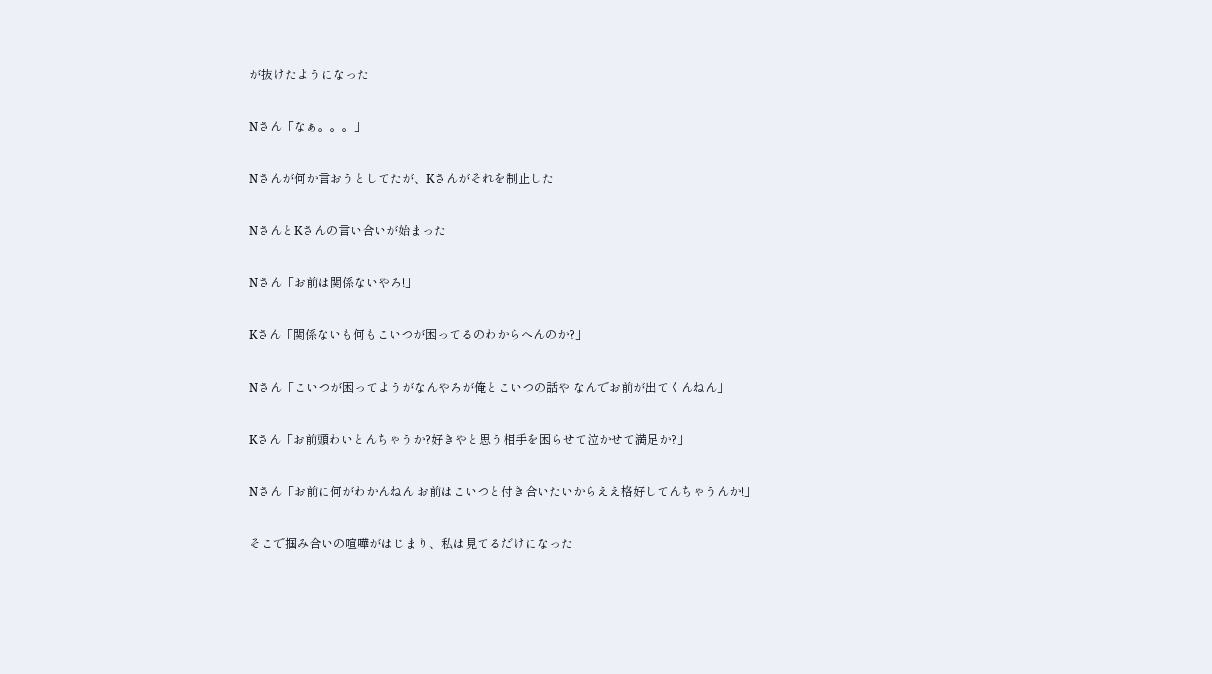が抜けたようになった


Nさん「なぁ。。。」


Nさんが何か言おうとしてたが、Kさんがそれを制止した


NさんとKさんの言い合いが始まった


Nさん「お前は関係ないやろ!」


Kさん「関係ないも何もこいつが困ってるのわからへんのか?」


Nさん「こいつが困ってようがなんやろが俺とこいつの話や なんでお前が出てくんねん」


Kさん「お前頭わいとんちゃうか?好きやと思う相手を困らせて泣かせて満足か?」


Nさん「お前に何がわかんねん お前はこいつと付き合いたいからええ格好してんちゃうんか!」


そこで掴み合いの喧嘩がはじまり、私は見てるだけになった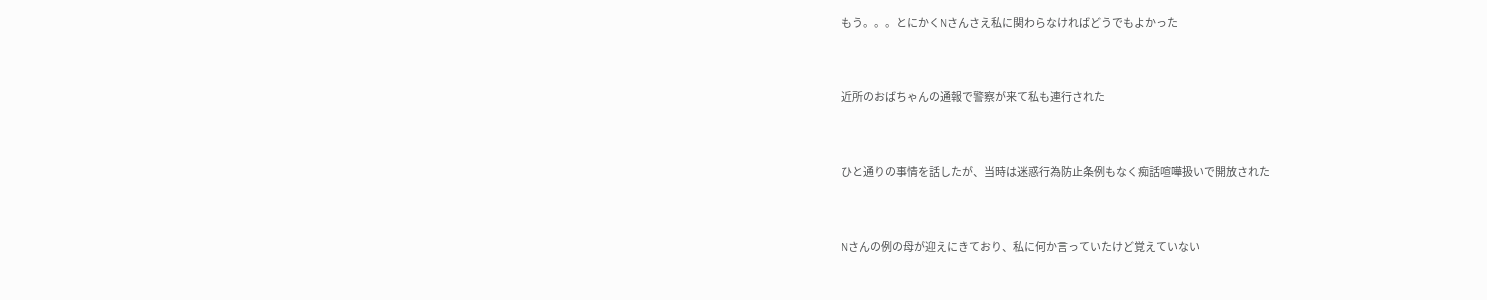もう。。。とにかくNさんさえ私に関わらなければどうでもよかった


近所のおばちゃんの通報で警察が来て私も連行された


ひと通りの事情を話したが、当時は迷惑行為防止条例もなく痴話喧嘩扱いで開放された


Nさんの例の母が迎えにきており、私に何か言っていたけど覚えていない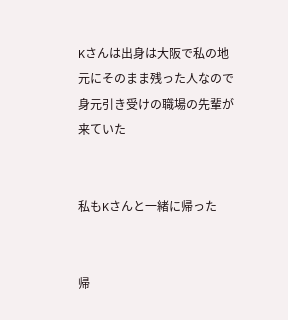Kさんは出身は大阪で私の地元にそのまま残った人なので身元引き受けの職場の先輩が来ていた


私もKさんと一緒に帰った


帰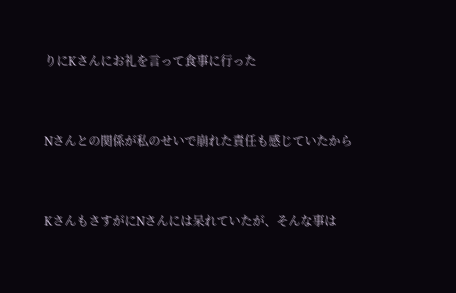りにKさんにお礼を言って食事に行った


Nさんとの関係が私のせいで崩れた責任も感じていたから


KさんもさすがにNさんには呆れていたが、そんな事は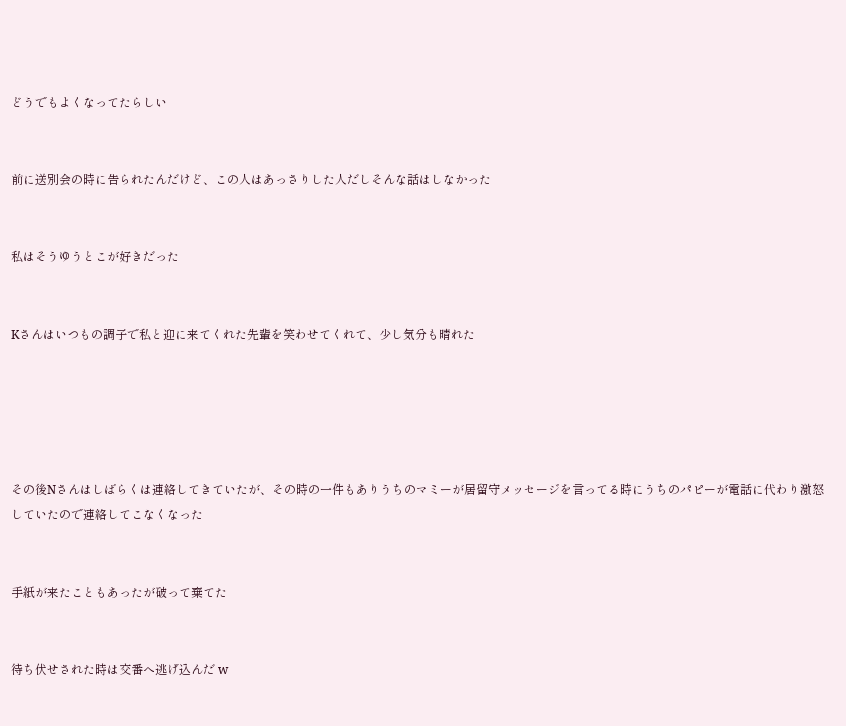どうでもよくなってたらしい


前に送別会の時に告られたんだけど、この人はあっさりした人だしそんな話はしなかった


私はそうゆうとこが好きだった


Kさんはいつもの調子で私と迎に来てくれた先輩を笑わせてくれて、少し気分も晴れた





その後Nさんはしばらくは連絡してきていたが、その時の一件もありうちのマミーが居留守メッセージを言ってる時にうちのパピーが電話に代わり激怒していたので連絡してこなくなった


手紙が来たこともあったが破って棄てた


待ち伏せされた時は交番へ逃げ込んだ w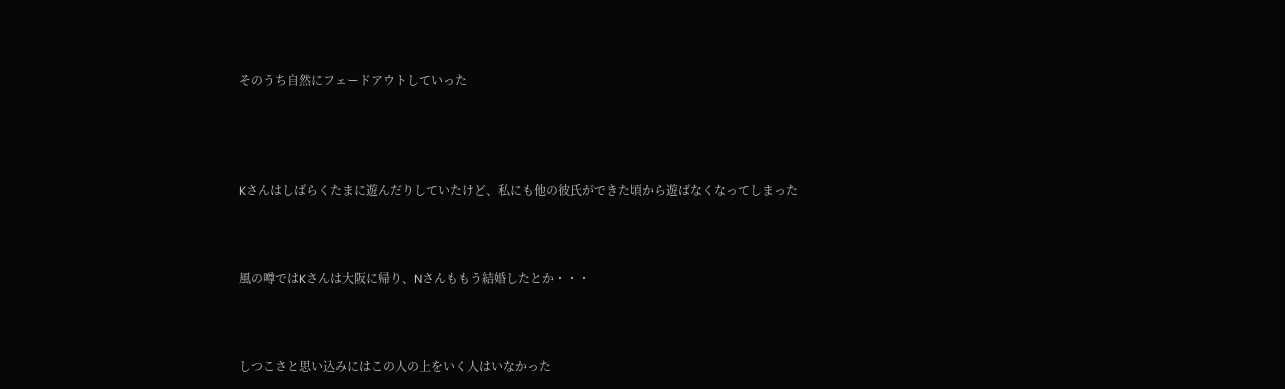そのうち自然にフェードアウトしていった




Kさんはしばらくたまに遊んだりしていたけど、私にも他の彼氏ができた頃から遊ばなくなってしまった



風の噂ではKさんは大阪に帰り、Nさんももう結婚したとか・・・



しつこさと思い込みにはこの人の上をいく人はいなかった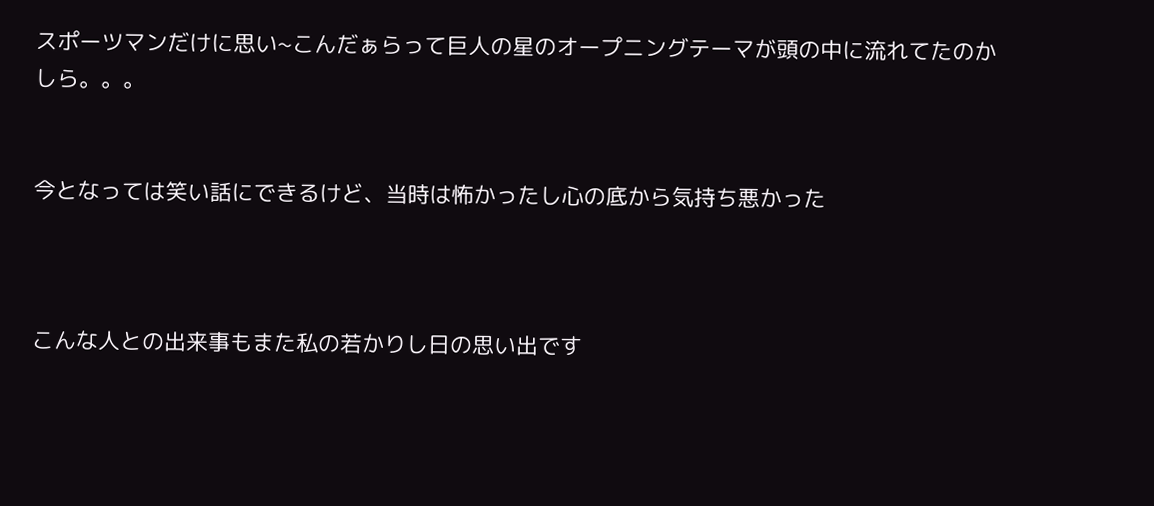スポーツマンだけに思い~こんだぁらって巨人の星のオープニングテーマが頭の中に流れてたのかしら。。。


今となっては笑い話にできるけど、当時は怖かったし心の底から気持ち悪かった



こんな人との出来事もまた私の若かりし日の思い出です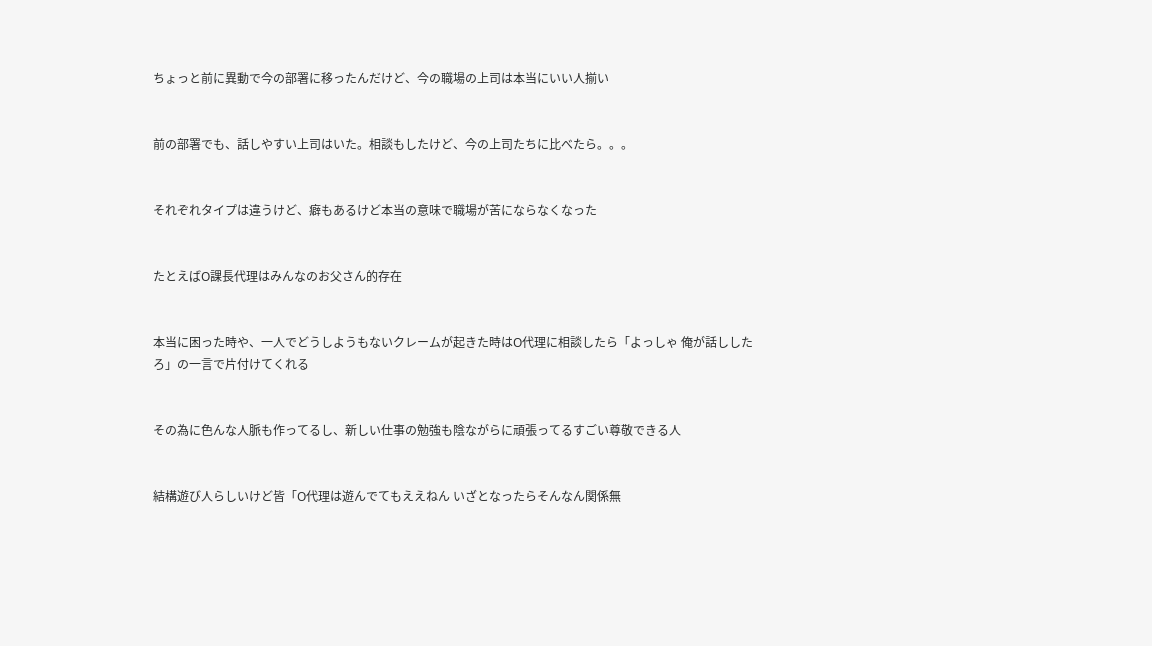ちょっと前に異動で今の部署に移ったんだけど、今の職場の上司は本当にいい人揃い


前の部署でも、話しやすい上司はいた。相談もしたけど、今の上司たちに比べたら。。。


それぞれタイプは違うけど、癖もあるけど本当の意味で職場が苦にならなくなった


たとえばO課長代理はみんなのお父さん的存在


本当に困った時や、一人でどうしようもないクレームが起きた時はO代理に相談したら「よっしゃ 俺が話ししたろ」の一言で片付けてくれる


その為に色んな人脈も作ってるし、新しい仕事の勉強も陰ながらに頑張ってるすごい尊敬できる人


結構遊び人らしいけど皆「O代理は遊んでてもええねん いざとなったらそんなん関係無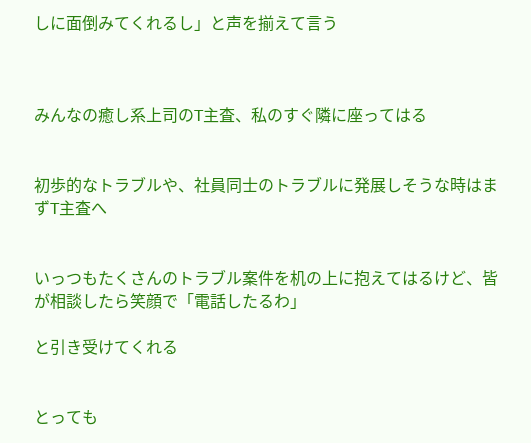しに面倒みてくれるし」と声を揃えて言う



みんなの癒し系上司のT主査、私のすぐ隣に座ってはる


初歩的なトラブルや、社員同士のトラブルに発展しそうな時はまずT主査へ


いっつもたくさんのトラブル案件を机の上に抱えてはるけど、皆が相談したら笑顔で「電話したるわ」

と引き受けてくれる


とっても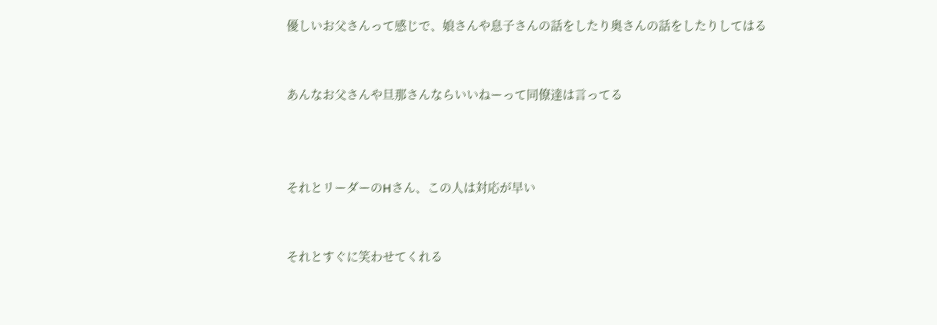優しいお父さんって感じで、娘さんや息子さんの話をしたり奥さんの話をしたりしてはる


あんなお父さんや旦那さんならいいねーって同僚達は言ってる



それとリーダーのHさん、この人は対応が早い


それとすぐに笑わせてくれる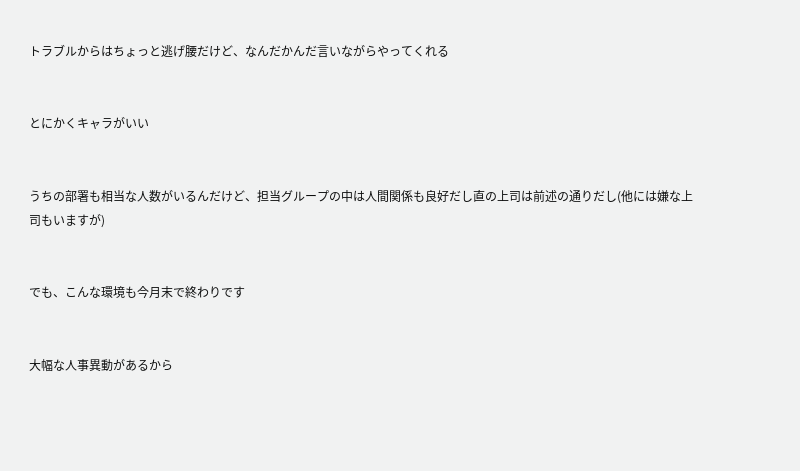トラブルからはちょっと逃げ腰だけど、なんだかんだ言いながらやってくれる


とにかくキャラがいい


うちの部署も相当な人数がいるんだけど、担当グループの中は人間関係も良好だし直の上司は前述の通りだし(他には嫌な上司もいますが)


でも、こんな環境も今月末で終わりです


大幅な人事異動があるから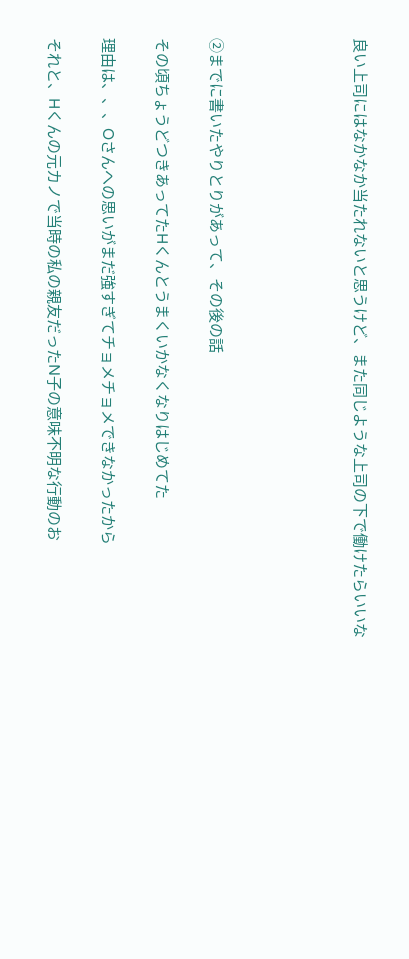良い上司にはなかなか当たれないと思うけど、また同じような上司の下で働けたらいいな







②までに書いたやりとりがあって、その後の話


その頃ちょうどつきあってたHくんとうまくいかなくなりはじめてた


理由は、、、Oさんへの思いがまだ強すぎてチョメチョメできなかったから


それと、Hくんの元カノで当時の私の親友だったN子の意味不明な行動のお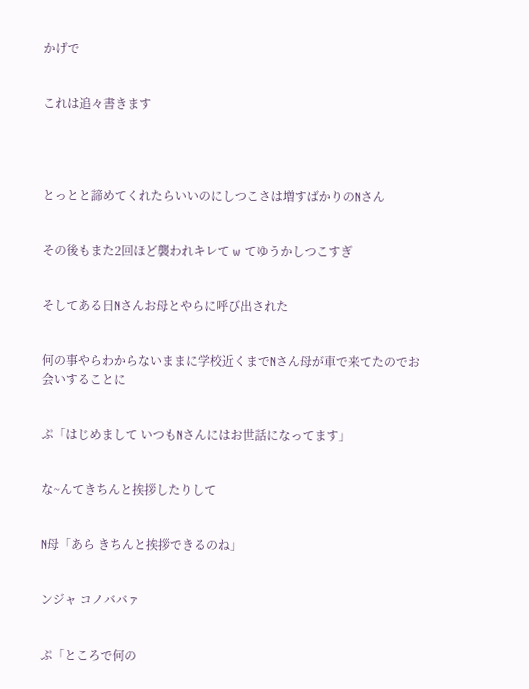かげで


これは追々書きます




とっとと諦めてくれたらいいのにしつこさは増すばかりのNさん


その後もまた2回ほど襲われキレて w てゆうかしつこすぎ


そしてある日Nさんお母とやらに呼び出された


何の事やらわからないままに学校近くまでNさん母が車で来てたのでお会いすることに


ぷ「はじめまして いつもNさんにはお世話になってます」


な~んてきちんと挨拶したりして


N母「あら きちんと挨拶できるのね」


ンジャ コノババァ


ぷ「ところで何の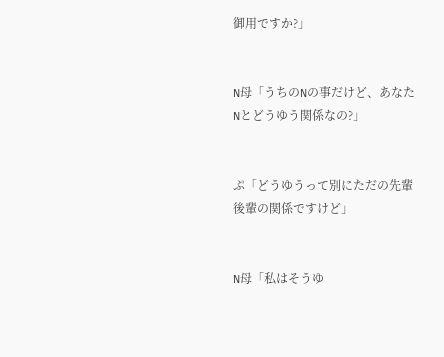御用ですか?」


N母「うちのNの事だけど、あなたNとどうゆう関係なの?」


ぷ「どうゆうって別にただの先輩後輩の関係ですけど」


N母「私はそうゆ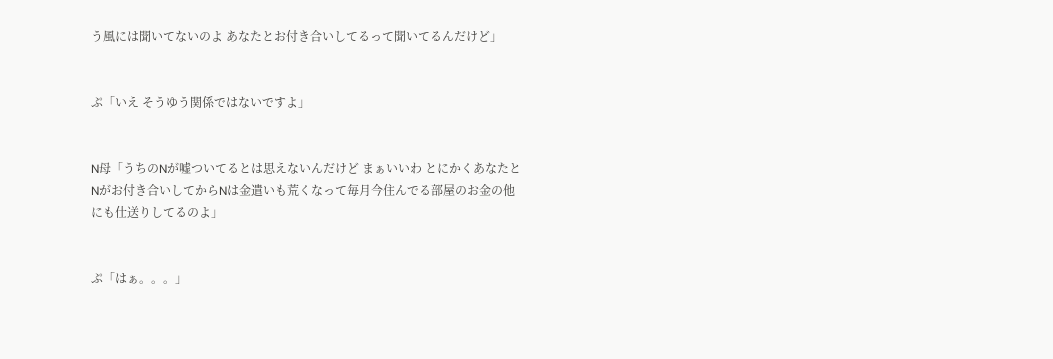う風には聞いてないのよ あなたとお付き合いしてるって聞いてるんだけど」


ぷ「いえ そうゆう関係ではないですよ」


N母「うちのNが嘘ついてるとは思えないんだけど まぁいいわ とにかくあなたとNがお付き合いしてからNは金遣いも荒くなって毎月今住んでる部屋のお金の他にも仕送りしてるのよ」


ぷ「はぁ。。。」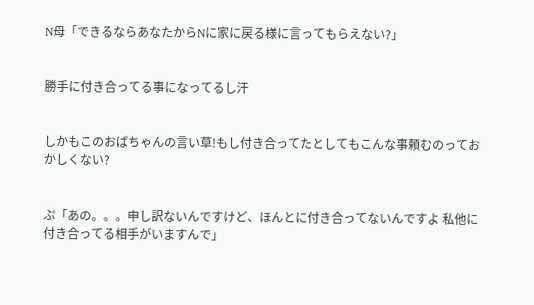N母「できるならあなたからNに家に戻る様に言ってもらえない?」


勝手に付き合ってる事になってるし汗


しかもこのおばちゃんの言い草!もし付き合ってたとしてもこんな事頼むのっておかしくない?


ぷ「あの。。。申し訳ないんですけど、ほんとに付き合ってないんですよ 私他に付き合ってる相手がいますんで」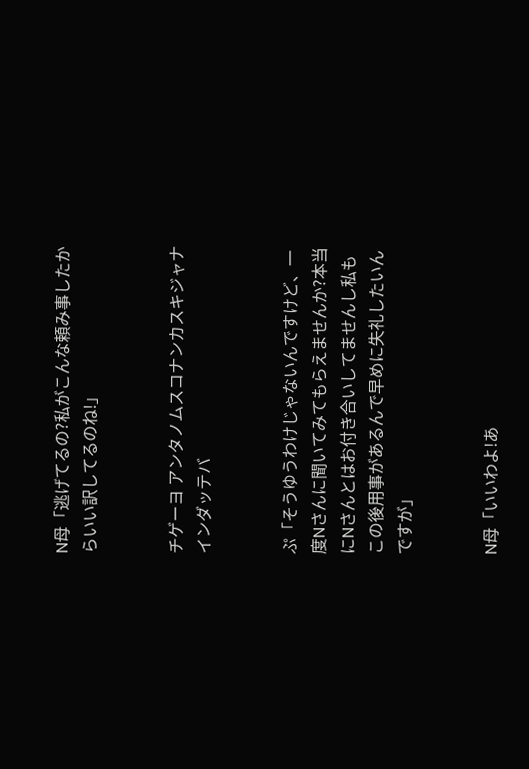N母「逃げてるの?私がこんな頼み事したからいい訳してるのね!」


チゲーヨ アンタノムスコナンカスキジャナインダッテバ


ぷ「そうゆうわけじゃないんですけど、一度Nさんに聞いてみてもらえませんか?本当にNさんとはお付き合いしてませんし私もこの後用事があるんで早めに失礼したいんですが」


N母「いいわよ!あ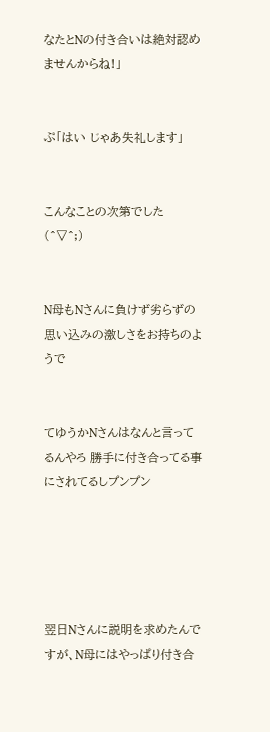なたとNの付き合いは絶対認めませんからね!」


ぷ「はい じゃあ失礼します」


こんなことの次第でした(^▽^;)


N母もNさんに負けず劣らずの思い込みの激しさをお持ちのようで


てゆうかNさんはなんと言ってるんやろ 勝手に付き合ってる事にされてるしプンプン





翌日Nさんに説明を求めたんですが、N母にはやっぱり付き合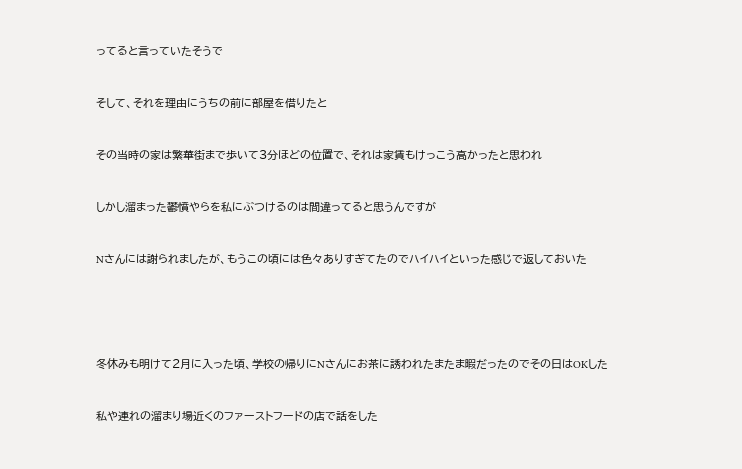ってると言っていたそうで


そして、それを理由にうちの前に部屋を借りたと


その当時の家は繁華街まで歩いて3分ほどの位置で、それは家賃もけっこう高かったと思われ


しかし溜まった鬱憤やらを私にぶつけるのは間違ってると思うんですが


Nさんには謝られましたが、もうこの頃には色々ありすぎてたのでハイハイといった感じで返しておいた





冬休みも明けて2月に入った頃、学校の帰りにNさんにお茶に誘われたまたま暇だったのでその日はOKした


私や連れの溜まり場近くのファーストフードの店で話をした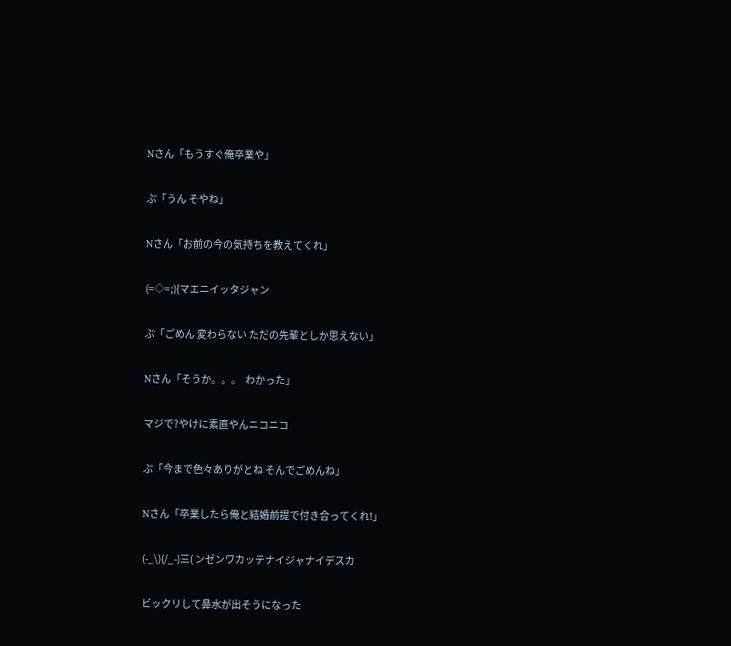Nさん「もうすぐ俺卒業や」


ぷ「うん そやね」


Nさん「お前の今の気持ちを教えてくれ」


(=◇=;){マエニイッタジャン


ぷ「ごめん 変わらない ただの先輩としか思えない」


Nさん「そうか。。。  わかった」


マジで?やけに素直やんニコニコ


ぷ「今まで色々ありがとね そんでごめんね」


Nさん「卒業したら俺と結婚前提で付き合ってくれ!」


(-_\)(/_-)三( ンゼンワカッテナイジャナイデスカ


ビックリして鼻水が出そうになった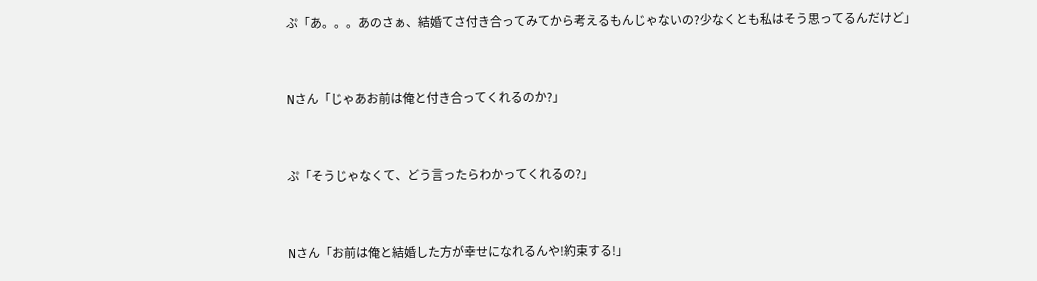ぷ「あ。。。あのさぁ、結婚てさ付き合ってみてから考えるもんじゃないの?少なくとも私はそう思ってるんだけど」


Nさん「じゃあお前は俺と付き合ってくれるのか?」


ぷ「そうじゃなくて、どう言ったらわかってくれるの?」


Nさん「お前は俺と結婚した方が幸せになれるんや!約束する!」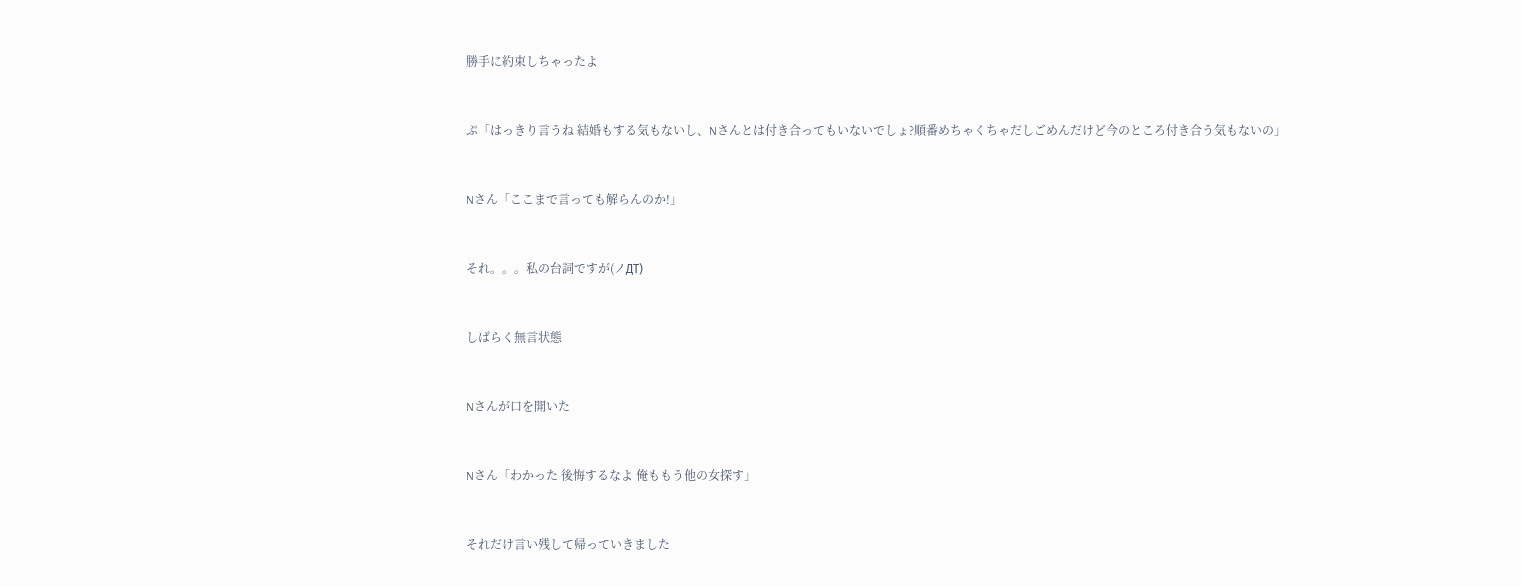勝手に約束しちゃったよ


ぷ「はっきり言うね 結婚もする気もないし、Nさんとは付き合ってもいないでしょ?順番めちゃくちゃだしごめんだけど今のところ付き合う気もないの」


Nさん「ここまで言っても解らんのか!」


それ。。。私の台詞ですが(ノДT)


しばらく無言状態


Nさんが口を開いた


Nさん「わかった 後悔するなよ 俺ももう他の女探す」


それだけ言い残して帰っていきました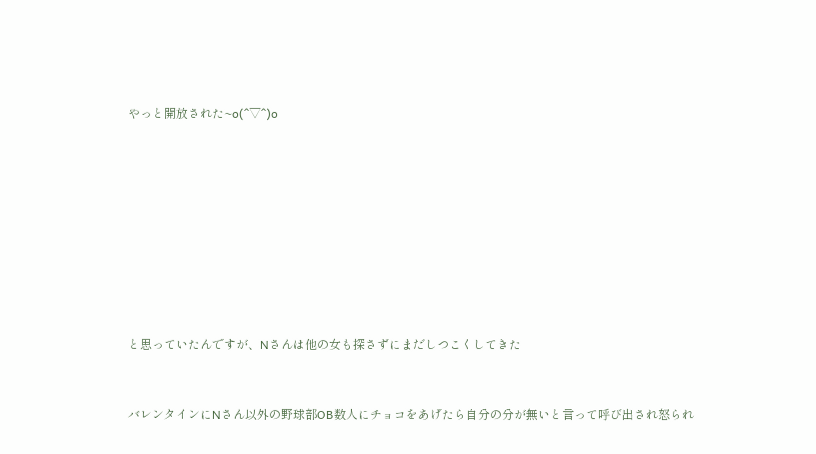やっと開放された~o(^▽^)o









と思っていたんですが、Nさんは他の女も探さずにまだしつこくしてきた


バレンタインにNさん以外の野球部OB数人にチョコをあげたら自分の分が無いと言って呼び出され怒られ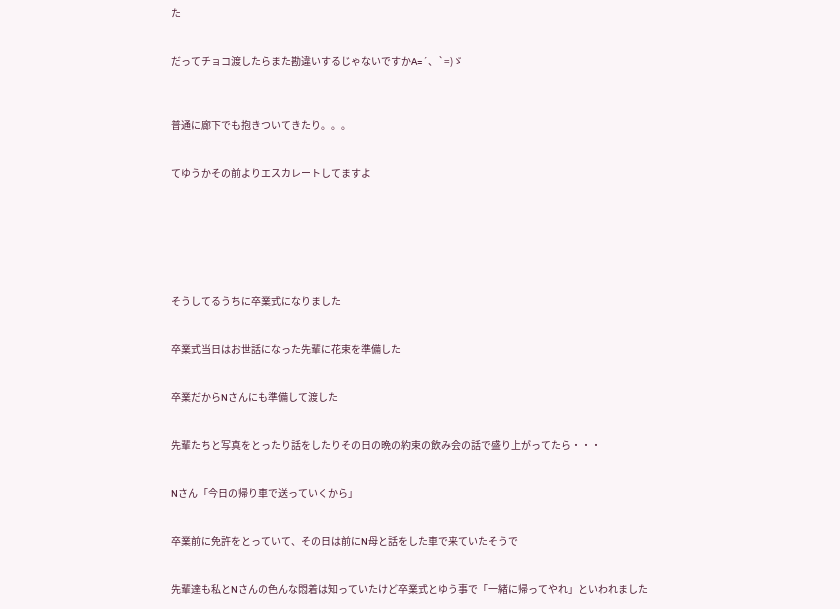た


だってチョコ渡したらまた勘違いするじゃないですかA=´、`=)ゞ



普通に廊下でも抱きついてきたり。。。


てゆうかその前よりエスカレートしてますよ







そうしてるうちに卒業式になりました


卒業式当日はお世話になった先輩に花束を準備した


卒業だからNさんにも準備して渡した


先輩たちと写真をとったり話をしたりその日の晩の約束の飲み会の話で盛り上がってたら・・・


Nさん「今日の帰り車で送っていくから」


卒業前に免許をとっていて、その日は前にN母と話をした車で来ていたそうで


先輩達も私とNさんの色んな悶着は知っていたけど卒業式とゆう事で「一緒に帰ってやれ」といわれました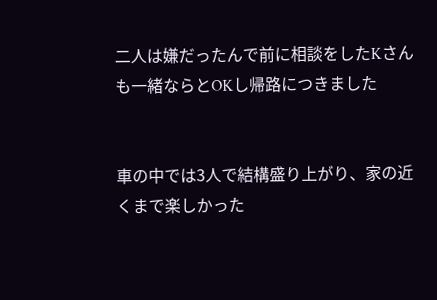二人は嫌だったんで前に相談をしたKさんも一緒ならとOKし帰路につきました


車の中では3人で結構盛り上がり、家の近くまで楽しかった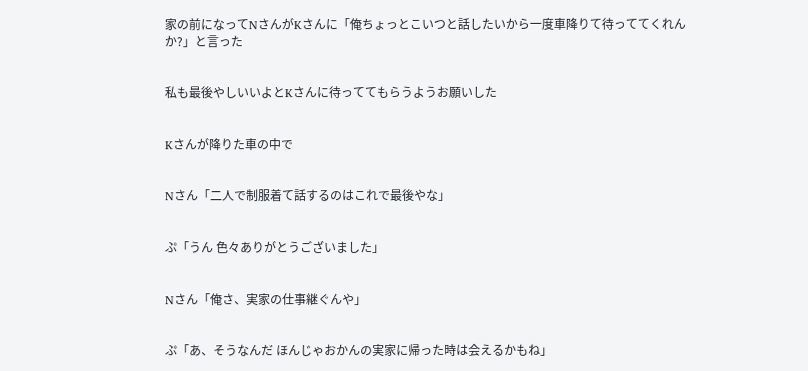家の前になってNさんがKさんに「俺ちょっとこいつと話したいから一度車降りて待っててくれんか?」と言った


私も最後やしいいよとKさんに待っててもらうようお願いした


Kさんが降りた車の中で


Nさん「二人で制服着て話するのはこれで最後やな」


ぷ「うん 色々ありがとうございました」


Nさん「俺さ、実家の仕事継ぐんや」


ぷ「あ、そうなんだ ほんじゃおかんの実家に帰った時は会えるかもね」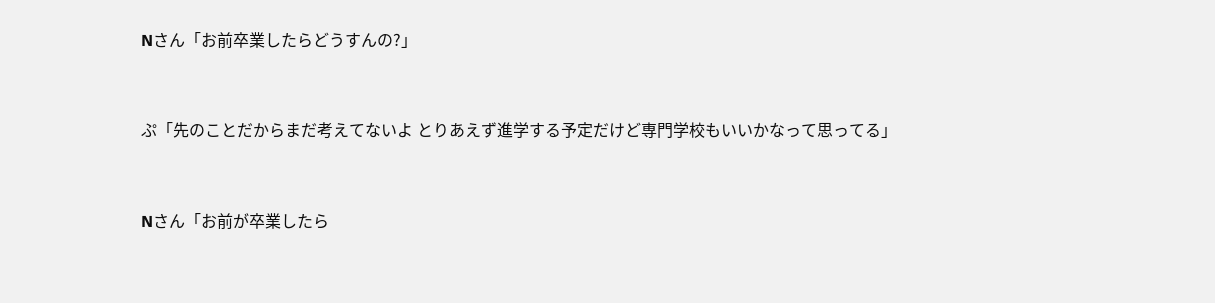Nさん「お前卒業したらどうすんの?」


ぷ「先のことだからまだ考えてないよ とりあえず進学する予定だけど専門学校もいいかなって思ってる」


Nさん「お前が卒業したら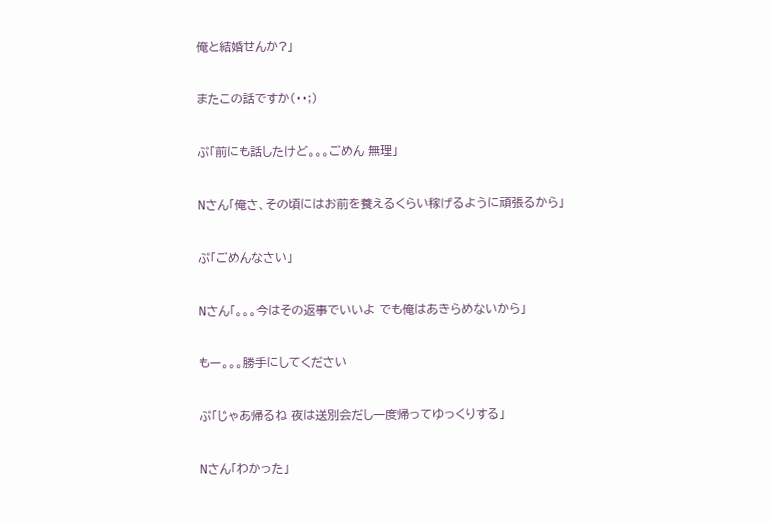俺と結婚せんか?」


またこの話ですか(・・;)


ぷ「前にも話したけど。。。ごめん 無理」


Nさん「俺さ、その頃にはお前を養えるくらい稼げるように頑張るから」


ぷ「ごめんなさい」


Nさん「。。。今はその返事でいいよ でも俺はあきらめないから」


もー。。。勝手にしてください


ぷ「じゃあ帰るね 夜は送別会だし一度帰ってゆっくりする」


Nさん「わかった」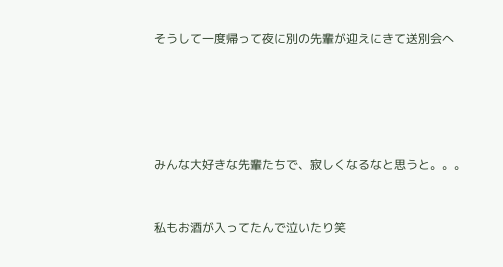そうして一度帰って夜に別の先輩が迎えにきて送別会へ





みんな大好きな先輩たちで、寂しくなるなと思うと。。。


私もお酒が入ってたんで泣いたり笑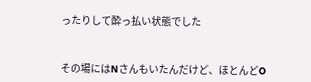ったりして酔っ払い状態でした


その場にはNさんもいたんだけど、ほとんどO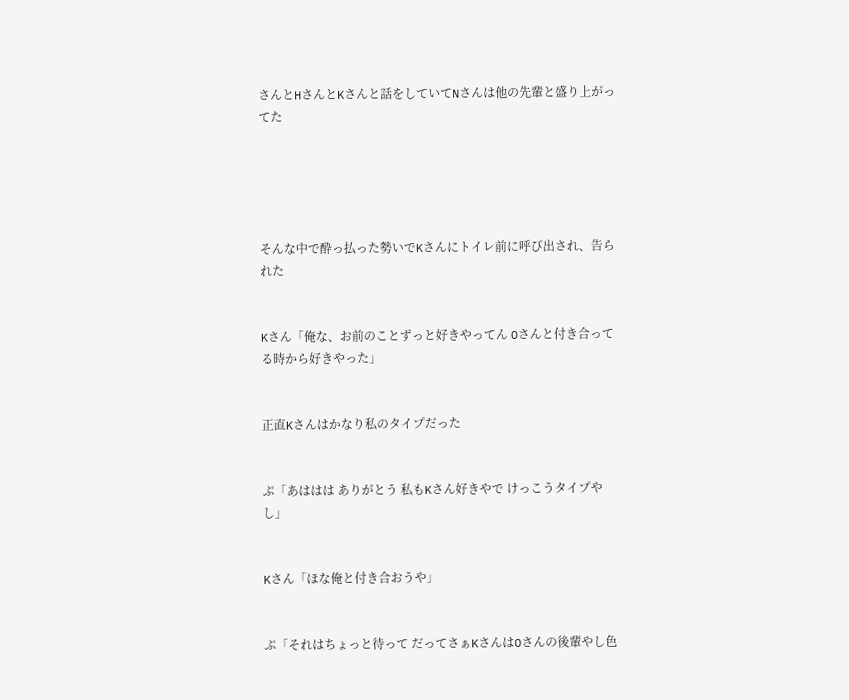さんとHさんとKさんと話をしていてNさんは他の先輩と盛り上がってた





そんな中で酔っ払った勢いでKさんにトイレ前に呼び出され、告られた


Kさん「俺な、お前のことずっと好きやってん Oさんと付き合ってる時から好きやった」


正直Kさんはかなり私のタイプだった


ぷ「あははは ありがとう 私もKさん好きやで けっこうタイプやし」


Kさん「ほな俺と付き合おうや」


ぷ「それはちょっと待って だってさぁKさんはOさんの後輩やし色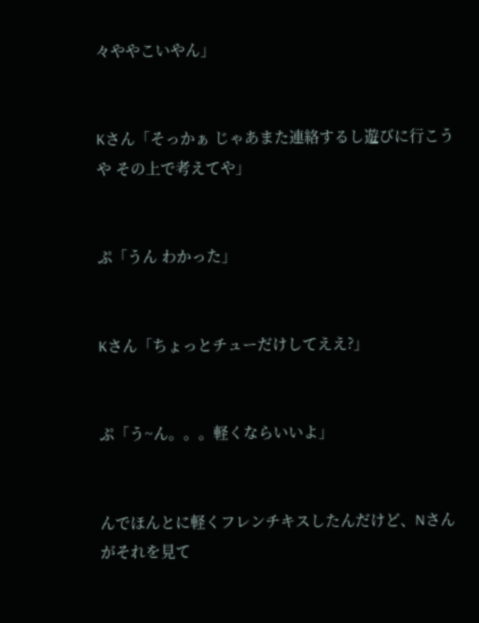々ややこいやん」


Kさん「そっかぁ じゃあまた連絡するし遊びに行こうや その上で考えてや」


ぷ「うん わかった」


Kさん「ちょっとチューだけしてええ?」


ぷ「う~ん。。。軽くならいいよ」


んでほんとに軽くフレンチキスしたんだけど、Nさんがそれを見て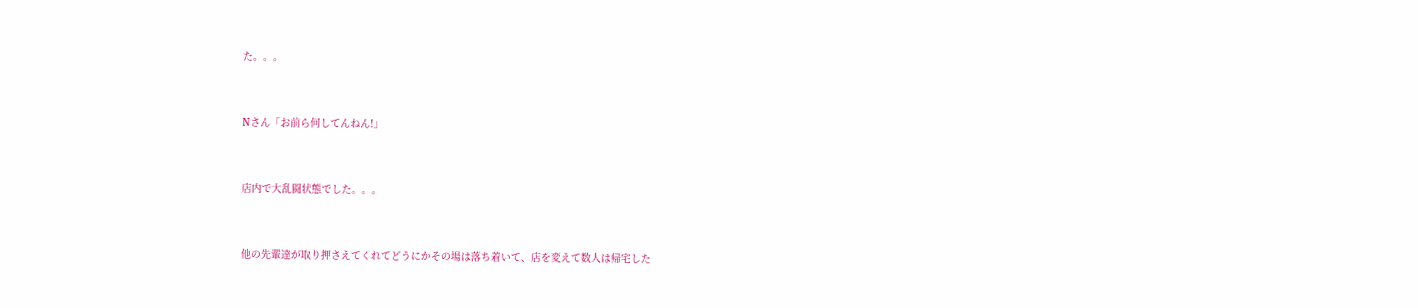た。。。


Nさん「お前ら何してんねん!」


店内で大乱闘状態でした。。。


他の先輩達が取り押さえてくれてどうにかその場は落ち着いて、店を変えて数人は帰宅した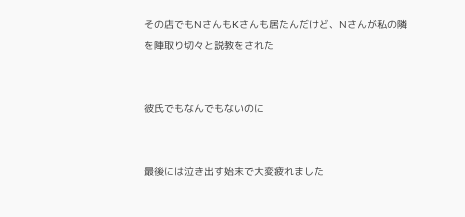その店でもNさんもKさんも居たんだけど、Nさんが私の隣を陣取り切々と説教をされた


彼氏でもなんでもないのに


最後には泣き出す始末で大変疲れました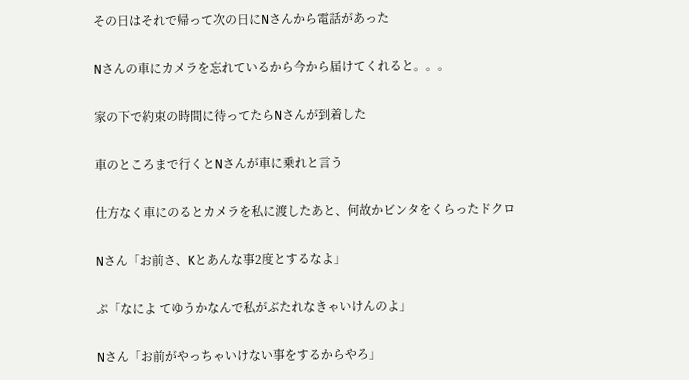その日はそれで帰って次の日にNさんから電話があった


Nさんの車にカメラを忘れているから今から届けてくれると。。。


家の下で約束の時間に待ってたらNさんが到着した


車のところまで行くとNさんが車に乗れと言う


仕方なく車にのるとカメラを私に渡したあと、何故かビンタをくらったドクロ


Nさん「お前さ、Kとあんな事2度とするなよ」


ぷ「なによ てゆうかなんで私がぶたれなきゃいけんのよ」


Nさん「お前がやっちゃいけない事をするからやろ」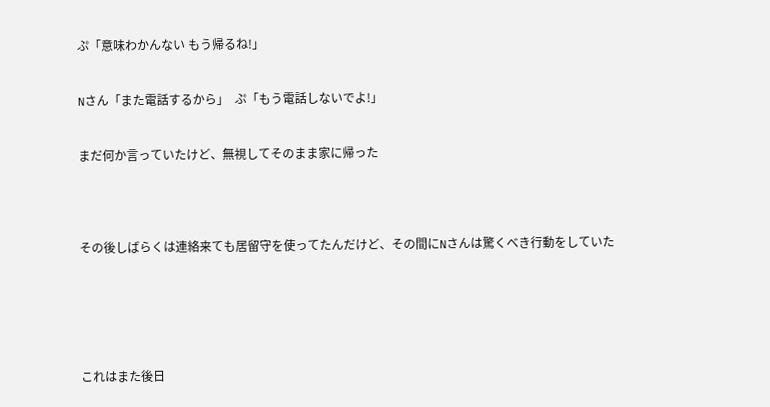ぷ「意味わかんない もう帰るね!」


Nさん「また電話するから」  ぷ「もう電話しないでよ!」


まだ何か言っていたけど、無視してそのまま家に帰った




その後しばらくは連絡来ても居留守を使ってたんだけど、その間にNさんは驚くべき行動をしていた






これはまた後日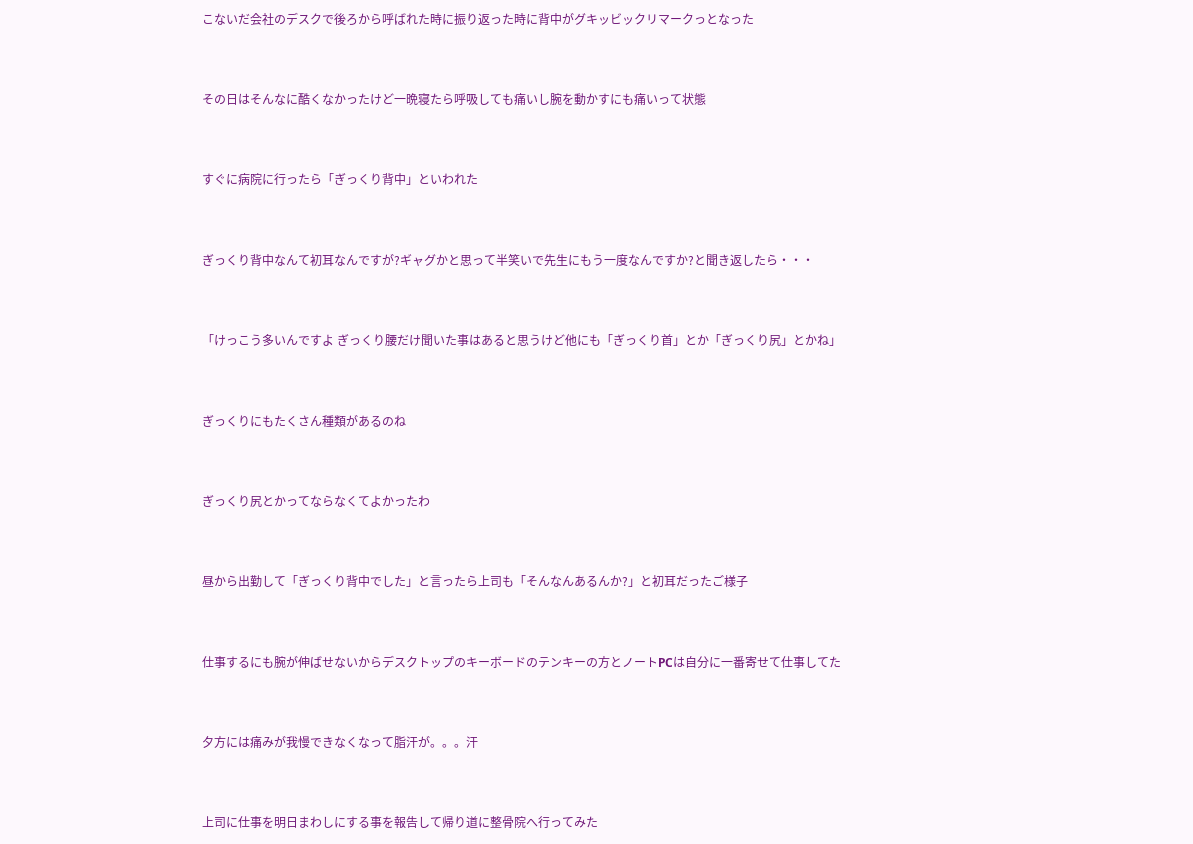こないだ会社のデスクで後ろから呼ばれた時に振り返った時に背中がグキッビックリマークっとなった


その日はそんなに酷くなかったけど一晩寝たら呼吸しても痛いし腕を動かすにも痛いって状態


すぐに病院に行ったら「ぎっくり背中」といわれた


ぎっくり背中なんて初耳なんですが?ギャグかと思って半笑いで先生にもう一度なんですか?と聞き返したら・・・


「けっこう多いんですよ ぎっくり腰だけ聞いた事はあると思うけど他にも「ぎっくり首」とか「ぎっくり尻」とかね」


ぎっくりにもたくさん種類があるのね


ぎっくり尻とかってならなくてよかったわ


昼から出勤して「ぎっくり背中でした」と言ったら上司も「そんなんあるんか?」と初耳だったご様子


仕事するにも腕が伸ばせないからデスクトップのキーボードのテンキーの方とノートPCは自分に一番寄せて仕事してた


夕方には痛みが我慢できなくなって脂汗が。。。汗


上司に仕事を明日まわしにする事を報告して帰り道に整骨院へ行ってみた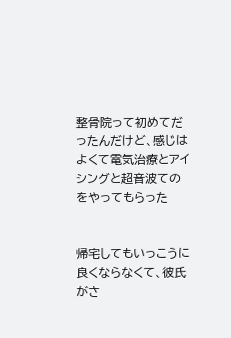整骨院って初めてだったんだけど、感じはよくて電気治療とアイシングと超音波てのをやってもらった


帰宅してもいっこうに良くならなくて、彼氏がさ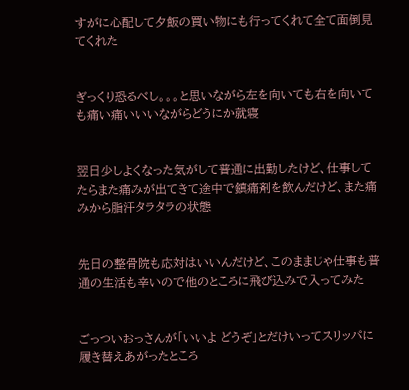すがに心配して夕飯の買い物にも行ってくれて全て面倒見てくれた


ぎっくり恐るべし。。。と思いながら左を向いても右を向いても痛い痛いいいながらどうにか就寝


翌日少しよくなった気がして普通に出勤したけど、仕事してたらまた痛みが出てきて途中で鎮痛剤を飲んだけど、また痛みから脂汗タラタラの状態


先日の整骨院も応対はいいんだけど、このままじゃ仕事も普通の生活も辛いので他のところに飛び込みで入ってみた


ごっついおっさんが「いいよ どうぞ」とだけいってスリッパに履き替えあがったところ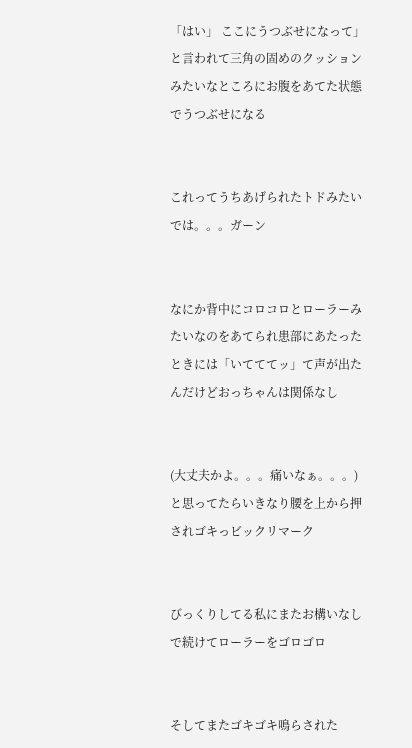「はい」 ここにうつぶせになって」と言われて三角の固めのクッションみたいなところにお腹をあてた状態でうつぶせになる


これってうちあげられたトドみたいでは。。。ガーン


なにか背中にコロコロとローラーみたいなのをあてられ患部にあたったときには「いてててッ」て声が出たんだけどおっちゃんは関係なし


(大丈夫かよ。。。痛いなぁ。。。)と思ってたらいきなり腰を上から押されゴキっビックリマーク


びっくりしてる私にまたお構いなしで続けてローラーをゴロゴロ


そしてまたゴキゴキ鳴らされた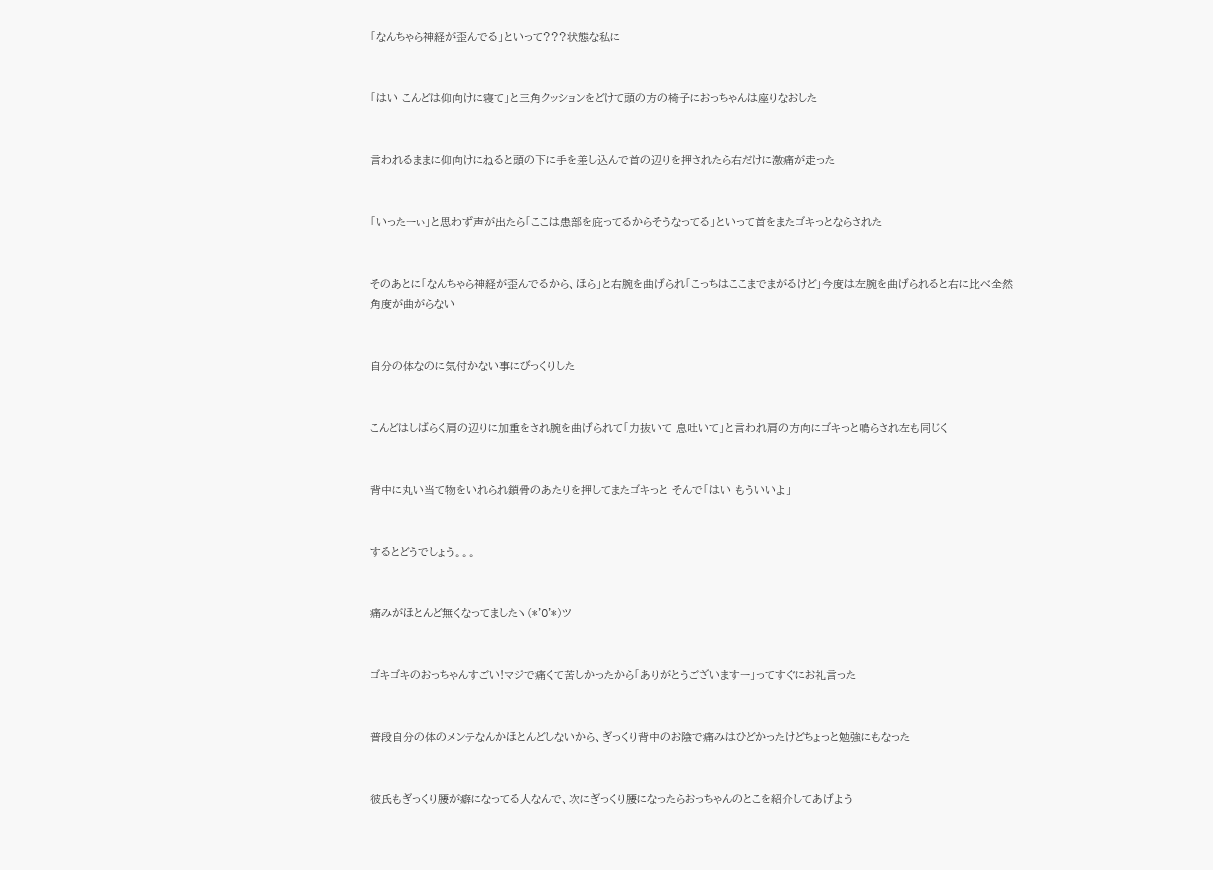「なんちゃら神経が歪んでる」といって???状態な私に


「はい こんどは仰向けに寝て」と三角クッションをどけて頭の方の椅子におっちゃんは座りなおした


言われるままに仰向けにねると頭の下に手を差し込んで首の辺りを押されたら右だけに激痛が走った


「いったーぃ」と思わず声が出たら「ここは患部を庇ってるからそうなってる」といって首をまたゴキっとならされた


そのあとに「なんちゃら神経が歪んでるから、ほら」と右腕を曲げられ「こっちはここまでまがるけど」今度は左腕を曲げられると右に比べ全然角度が曲がらない


自分の体なのに気付かない事にびっくりした


こんどはしばらく肩の辺りに加重をされ腕を曲げられて「力抜いて 息吐いて」と言われ肩の方向にゴキっと鳴らされ左も同じく


背中に丸い当て物をいれられ鎖骨のあたりを押してまたゴキっと そんで「はい もういいよ」


するとどうでしょう。。。


痛みがほとんど無くなってましたヽ(*'0'*)ツ


ゴキゴキのおっちゃんすごい!マジで痛くて苦しかったから「ありがとうございますー」ってすぐにお礼言った


普段自分の体のメンテなんかほとんどしないから、ぎっくり背中のお陰で痛みはひどかったけどちょっと勉強にもなった


彼氏もぎっくり腰が癖になってる人なんで、次にぎっくり腰になったらおっちゃんのとこを紹介してあげよう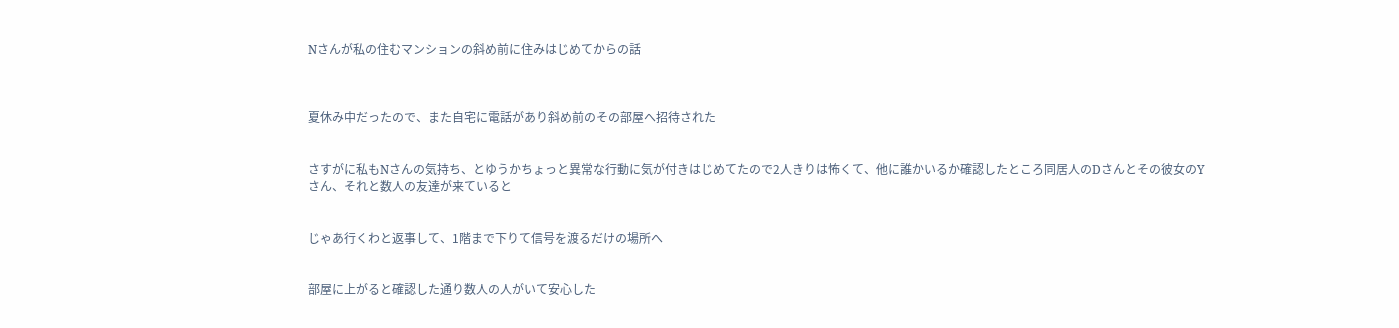Nさんが私の住むマンションの斜め前に住みはじめてからの話



夏休み中だったので、また自宅に電話があり斜め前のその部屋へ招待された


さすがに私もNさんの気持ち、とゆうかちょっと異常な行動に気が付きはじめてたので2人きりは怖くて、他に誰かいるか確認したところ同居人のDさんとその彼女のYさん、それと数人の友達が来ていると


じゃあ行くわと返事して、1階まで下りて信号を渡るだけの場所へ


部屋に上がると確認した通り数人の人がいて安心した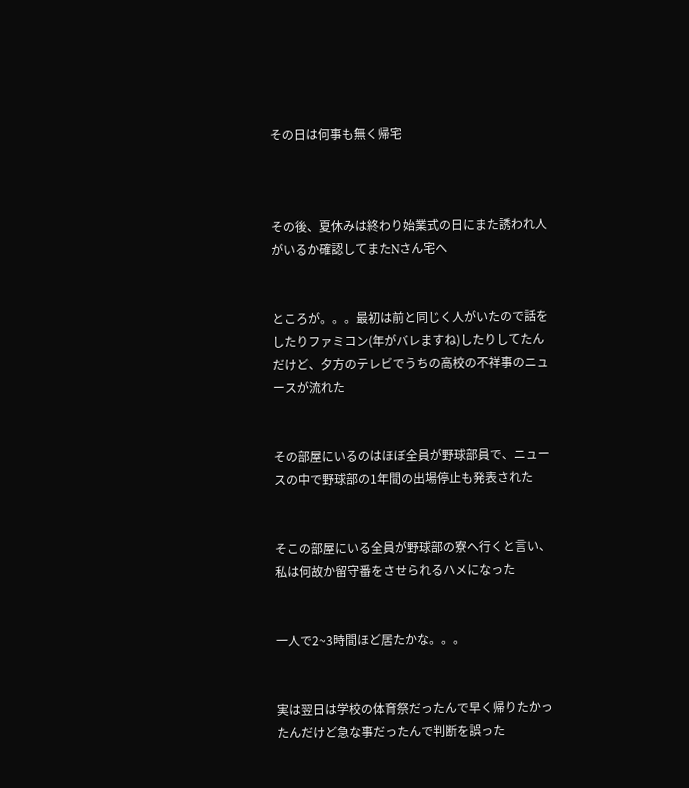その日は何事も無く帰宅



その後、夏休みは終わり始業式の日にまた誘われ人がいるか確認してまたNさん宅へ


ところが。。。最初は前と同じく人がいたので話をしたりファミコン(年がバレますね)したりしてたんだけど、夕方のテレビでうちの高校の不祥事のニュースが流れた


その部屋にいるのはほぼ全員が野球部員で、ニュースの中で野球部の1年間の出場停止も発表された


そこの部屋にいる全員が野球部の寮へ行くと言い、私は何故か留守番をさせられるハメになった


一人で2~3時間ほど居たかな。。。


実は翌日は学校の体育祭だったんで早く帰りたかったんだけど急な事だったんで判断を誤った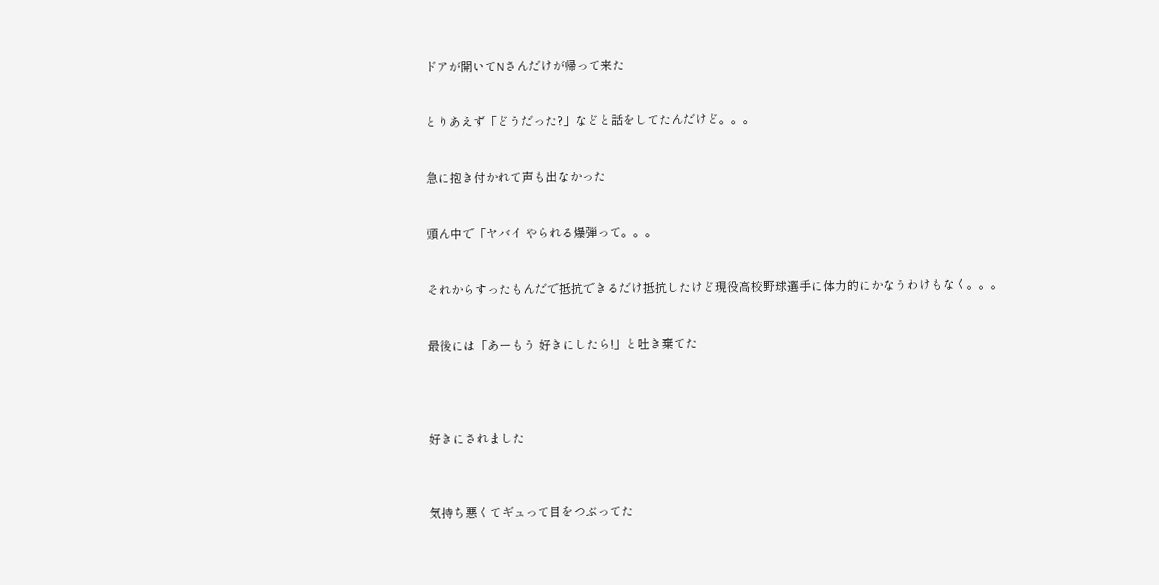ドアが開いてNさんだけが帰って来た


とりあえず「どうだった?」などと話をしてたんだけど。。。


急に抱き付かれて声も出なかった


頭ん中で「ヤバイ やられる爆弾って。。。


それからすったもんだで抵抗できるだけ抵抗したけど現役高校野球選手に体力的にかなうわけもなく。。。


最後には「あーもう 好きにしたら!」と吐き棄てた




好きにされました



気持ち悪くてギュって目をつぶってた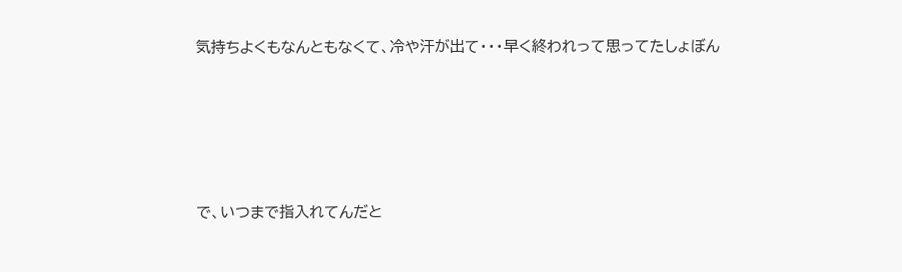気持ちよくもなんともなくて、冷や汗が出て・・・早く終われって思ってたしょぼん





で、いつまで指入れてんだと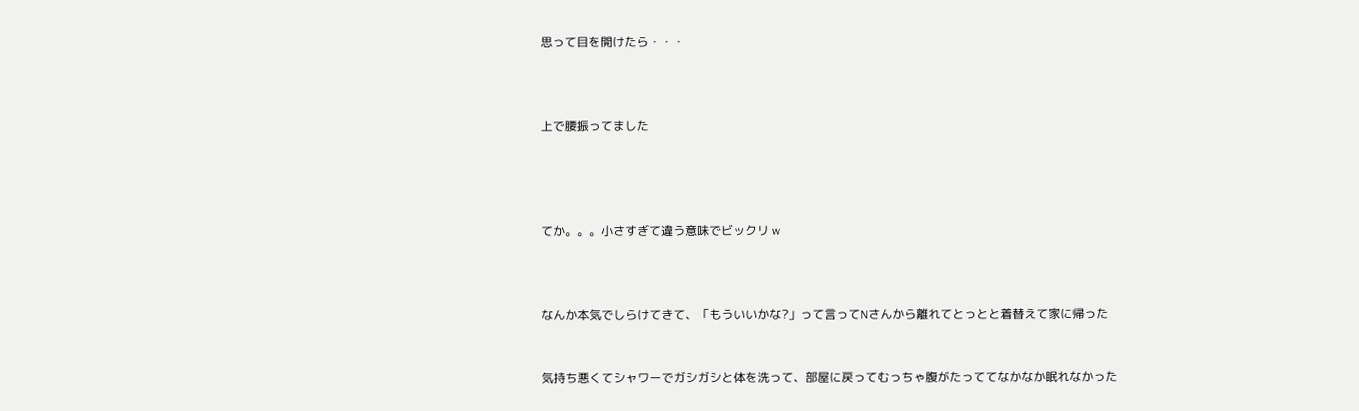思って目を開けたら・・・



上で腰振ってました




てか。。。小さすぎて違う意味でビックリ w



なんか本気でしらけてきて、「もういいかな?」って言ってNさんから離れてとっとと着替えて家に帰った


気持ち悪くてシャワーでガシガシと体を洗って、部屋に戻ってむっちゃ腹がたっててなかなか眠れなかった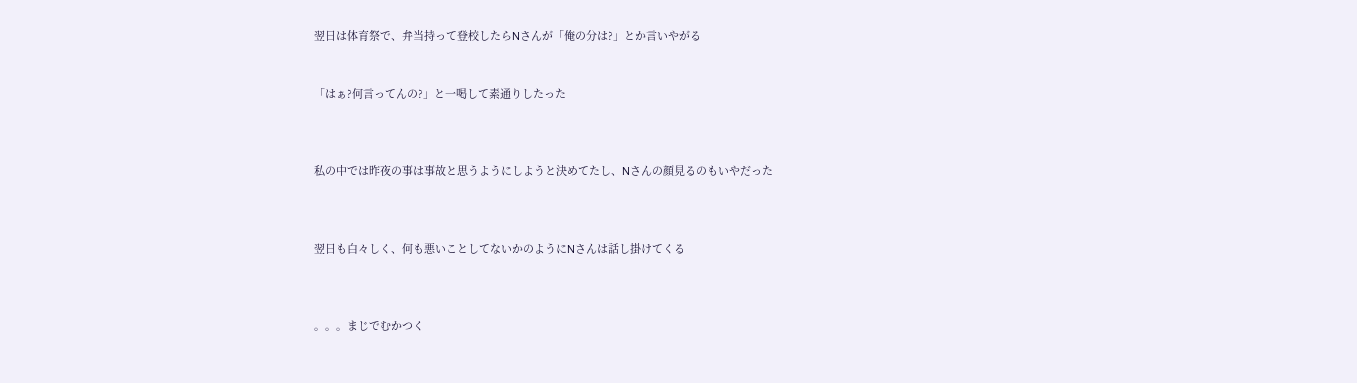翌日は体育祭で、弁当持って登校したらNさんが「俺の分は?」とか言いやがる


「はぁ?何言ってんの?」と一喝して素通りしたった



私の中では昨夜の事は事故と思うようにしようと決めてたし、Nさんの顔見るのもいやだった



翌日も白々しく、何も悪いことしてないかのようにNさんは話し掛けてくる



。。。まじでむかつく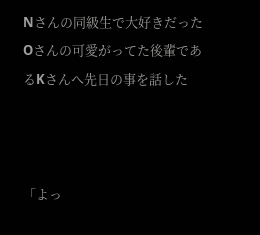Nさんの同級生で大好きだったOさんの可愛がってた後輩であるKさんへ先日の事を話した



「よっ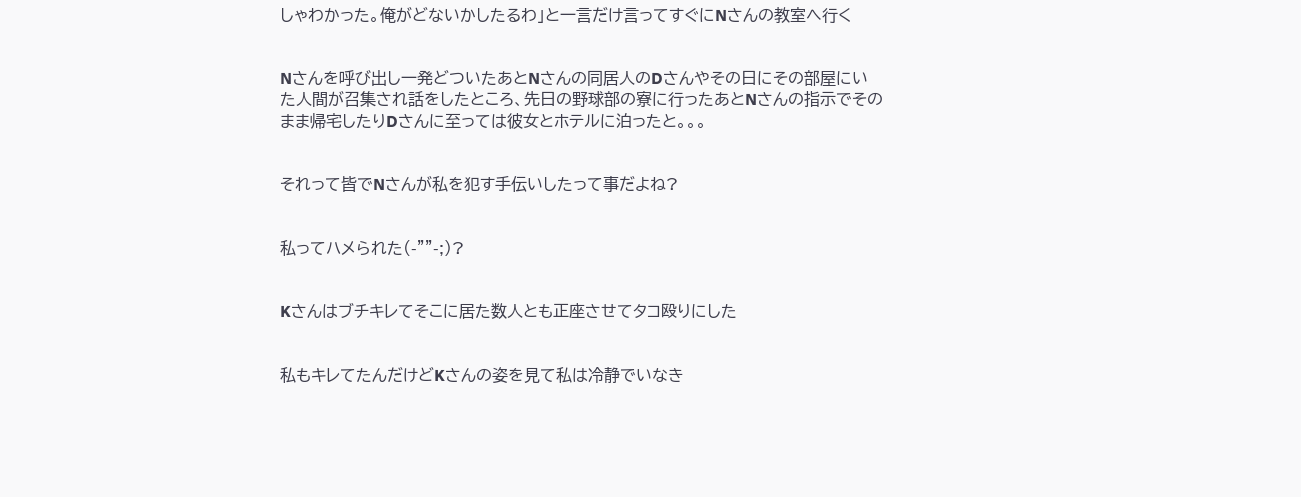しゃわかった。俺がどないかしたるわ」と一言だけ言ってすぐにNさんの教室へ行く


Nさんを呼び出し一発どついたあとNさんの同居人のDさんやその日にその部屋にいた人間が召集され話をしたところ、先日の野球部の寮に行ったあとNさんの指示でそのまま帰宅したりDさんに至っては彼女とホテルに泊ったと。。。


それって皆でNさんが私を犯す手伝いしたって事だよね?


私ってハメられた(-""-;)?


Kさんはブチキレてそこに居た数人とも正座させてタコ殴りにした


私もキレてたんだけどKさんの姿を見て私は冷静でいなき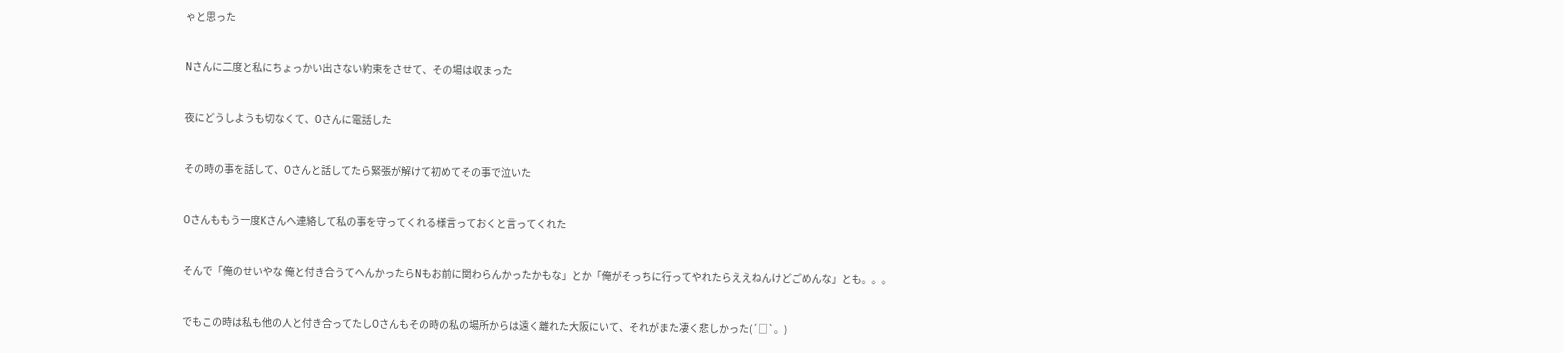ゃと思った


Nさんに二度と私にちょっかい出さない約束をさせて、その場は収まった


夜にどうしようも切なくて、Oさんに電話した


その時の事を話して、Oさんと話してたら緊張が解けて初めてその事で泣いた


Oさんももう一度Kさんへ連絡して私の事を守ってくれる様言っておくと言ってくれた


そんで「俺のせいやな 俺と付き合うてへんかったらNもお前に関わらんかったかもな」とか「俺がそっちに行ってやれたらええねんけどごめんな」とも。。。


でもこの時は私も他の人と付き合ってたしOさんもその時の私の場所からは遠く離れた大阪にいて、それがまた凄く悲しかった(´□`。)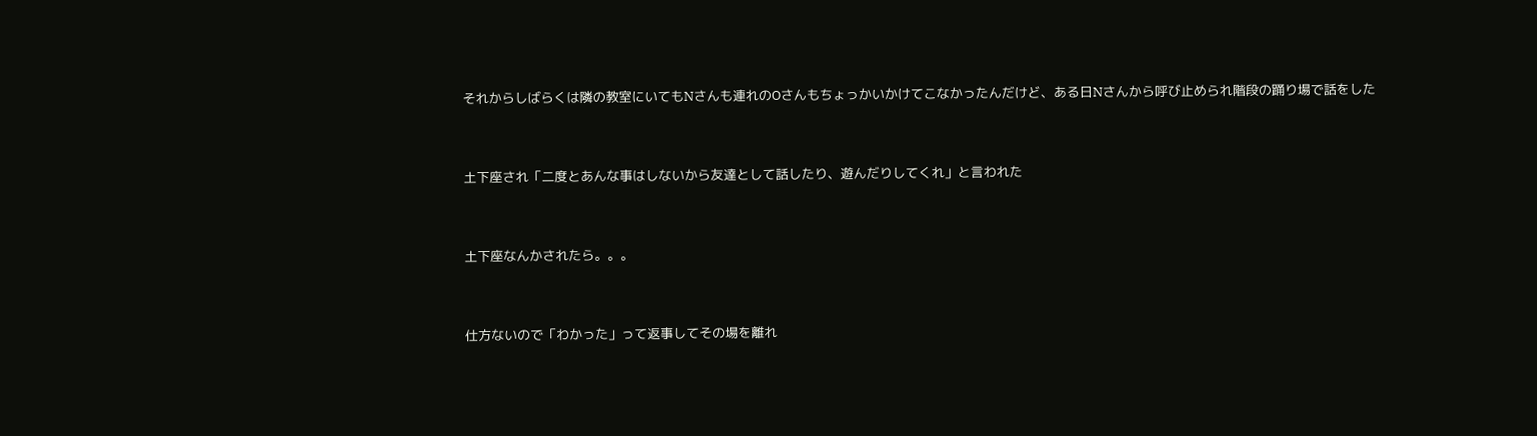それからしばらくは隣の教室にいてもNさんも連れのOさんもちょっかいかけてこなかったんだけど、ある日Nさんから呼び止められ階段の踊り場で話をした


土下座され「二度とあんな事はしないから友達として話したり、遊んだりしてくれ」と言われた


土下座なんかされたら。。。


仕方ないので「わかった」って返事してその場を離れ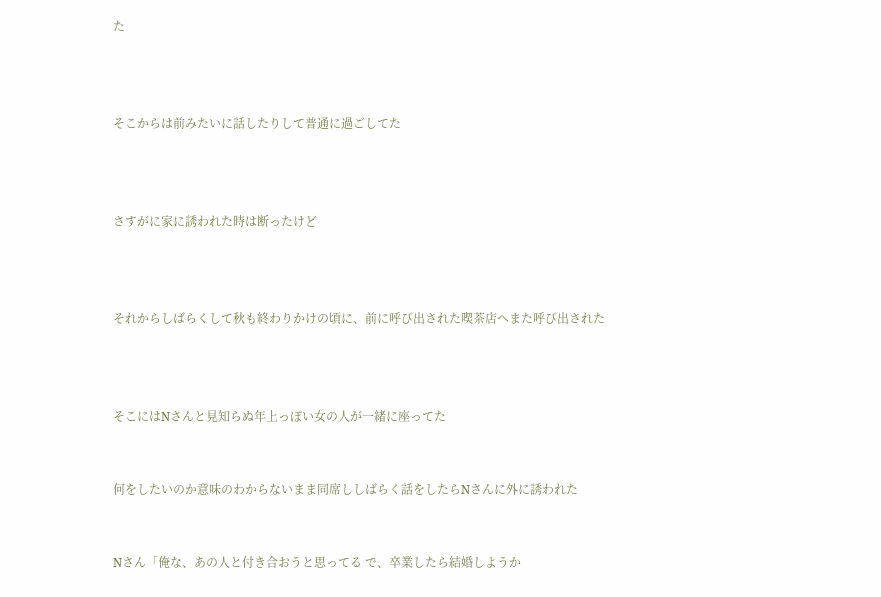た



そこからは前みたいに話したりして普通に過ごしてた



さすがに家に誘われた時は断ったけど



それからしばらくして秋も終わりかけの頃に、前に呼び出された喫茶店へまた呼び出された



そこにはNさんと見知らぬ年上っぽい女の人が一緒に座ってた


何をしたいのか意味のわからないまま同席ししばらく話をしたらNさんに外に誘われた


Nさん「俺な、あの人と付き合おうと思ってる で、卒業したら結婚しようか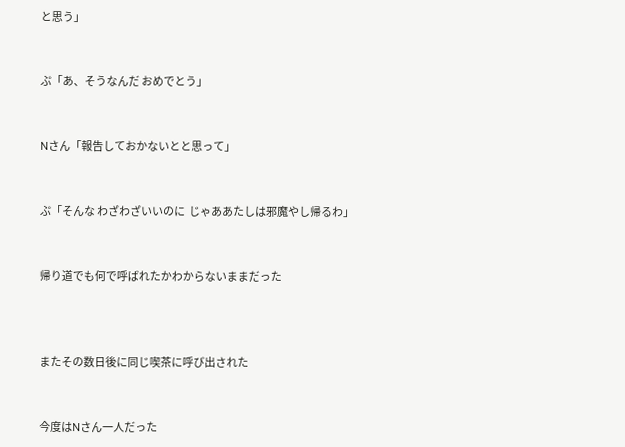と思う」


ぷ「あ、そうなんだ おめでとう」


Nさん「報告しておかないとと思って」


ぷ「そんな わざわざいいのに  じゃああたしは邪魔やし帰るわ」


帰り道でも何で呼ばれたかわからないままだった



またその数日後に同じ喫茶に呼び出された


今度はNさん一人だった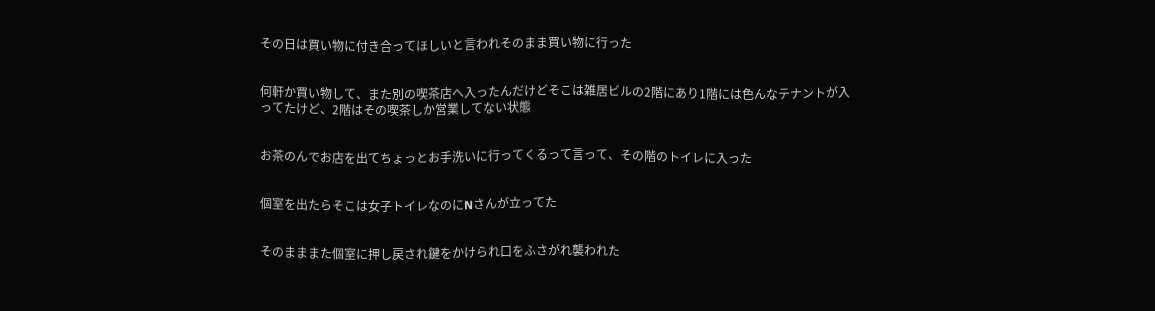その日は買い物に付き合ってほしいと言われそのまま買い物に行った


何軒か買い物して、また別の喫茶店へ入ったんだけどそこは雑居ビルの2階にあり1階には色んなテナントが入ってたけど、2階はその喫茶しか営業してない状態


お茶のんでお店を出てちょっとお手洗いに行ってくるって言って、その階のトイレに入った


個室を出たらそこは女子トイレなのにNさんが立ってた


そのまままた個室に押し戻され鍵をかけられ口をふさがれ襲われた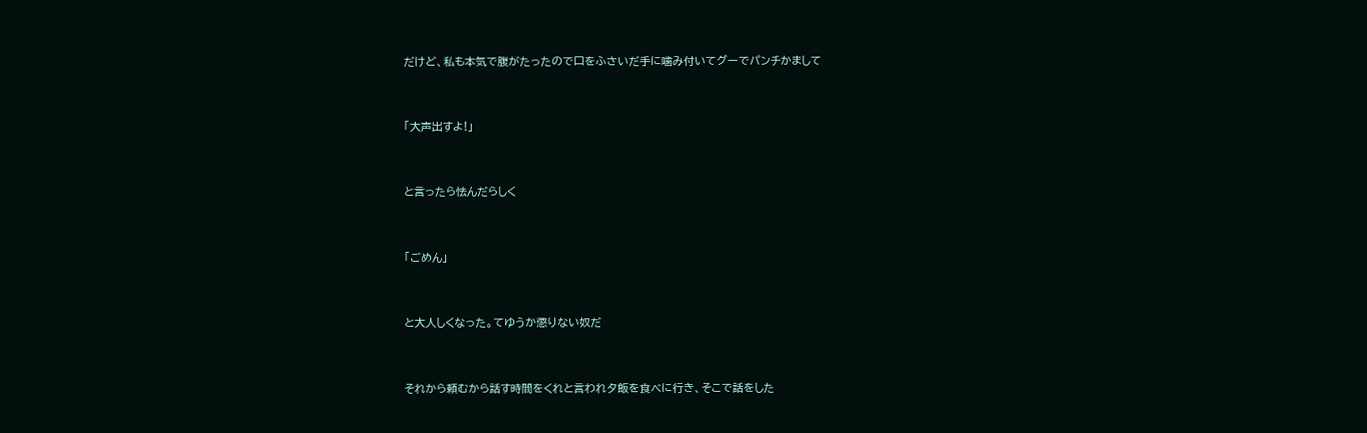だけど、私も本気で腹がたったので口をふさいだ手に噛み付いてグーでパンチかまして


「大声出すよ!」


と言ったら怯んだらしく


「ごめん」


と大人しくなった。てゆうか懲りない奴だ


それから頼むから話す時間をくれと言われ夕飯を食べに行き、そこで話をした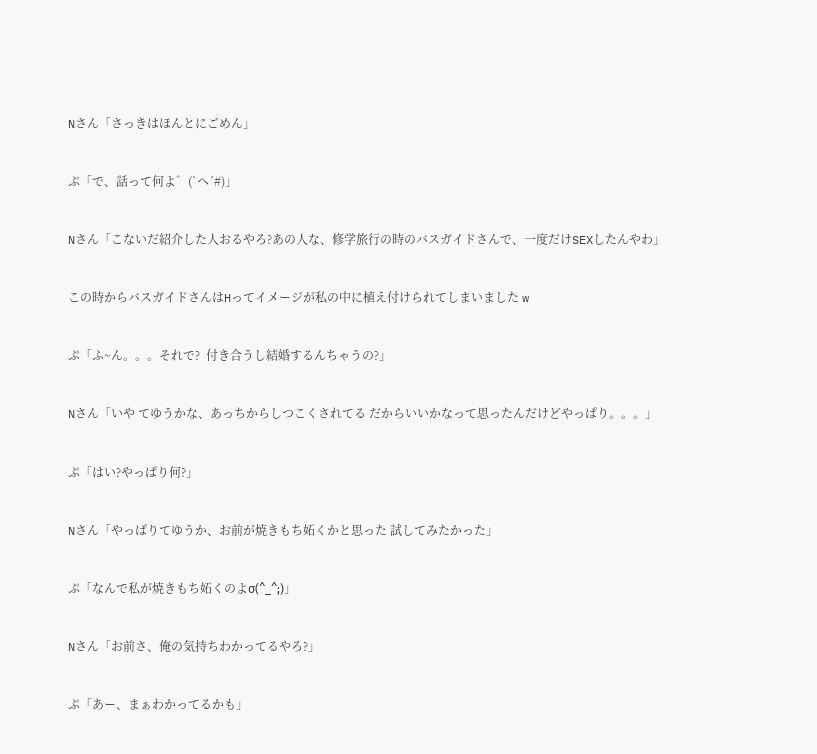Nさん「さっきはほんとにごめん」


ぷ「で、話って何よ゛(`ヘ´#)」


Nさん「こないだ紹介した人おるやろ?あの人な、修学旅行の時のバスガイドさんで、一度だけSEXしたんやわ」


この時からバスガイドさんはHってイメージが私の中に植え付けられてしまいました w


ぷ「ふ~ん。。。それで?  付き合うし結婚するんちゃうの?」


Nさん「いや てゆうかな、あっちからしつこくされてる だからいいかなって思ったんだけどやっぱり。。。」


ぷ「はい?やっぱり何?」


Nさん「やっぱりてゆうか、お前が焼きもち妬くかと思った 試してみたかった」


ぷ「なんで私が焼きもち妬くのよσ(^_^;)」


Nさん「お前さ、俺の気持ちわかってるやろ?」


ぷ「あー、まぁわかってるかも」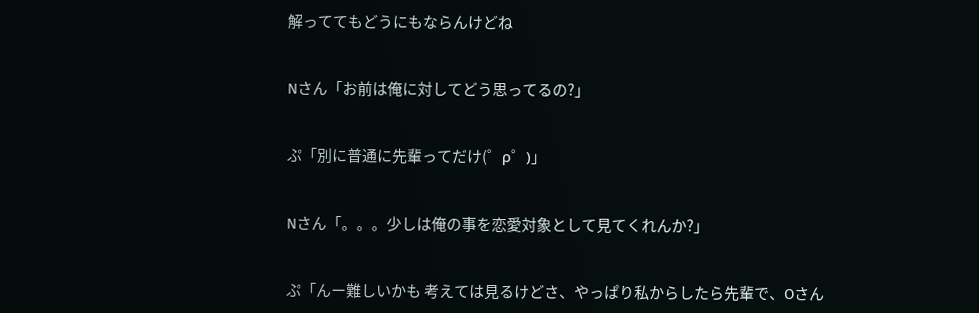解っててもどうにもならんけどね


Nさん「お前は俺に対してどう思ってるの?」


ぷ「別に普通に先輩ってだけ(゜ρ゜)」


Nさん「。。。少しは俺の事を恋愛対象として見てくれんか?」


ぷ「んー難しいかも 考えては見るけどさ、やっぱり私からしたら先輩で、Oさん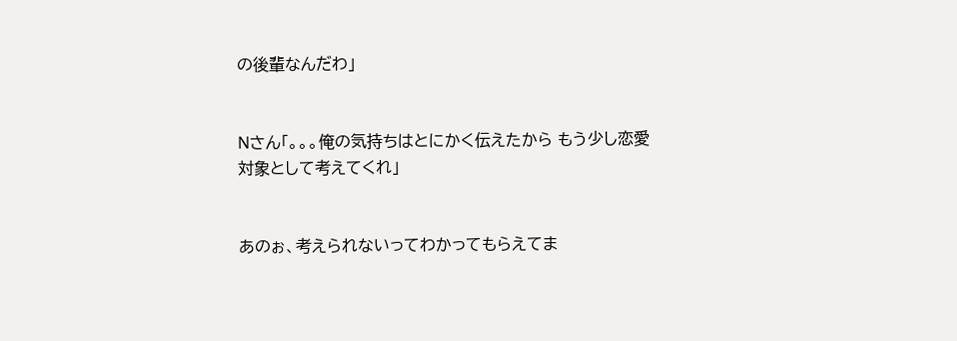の後輩なんだわ」


Nさん「。。。俺の気持ちはとにかく伝えたから もう少し恋愛対象として考えてくれ」


あのぉ、考えられないってわかってもらえてま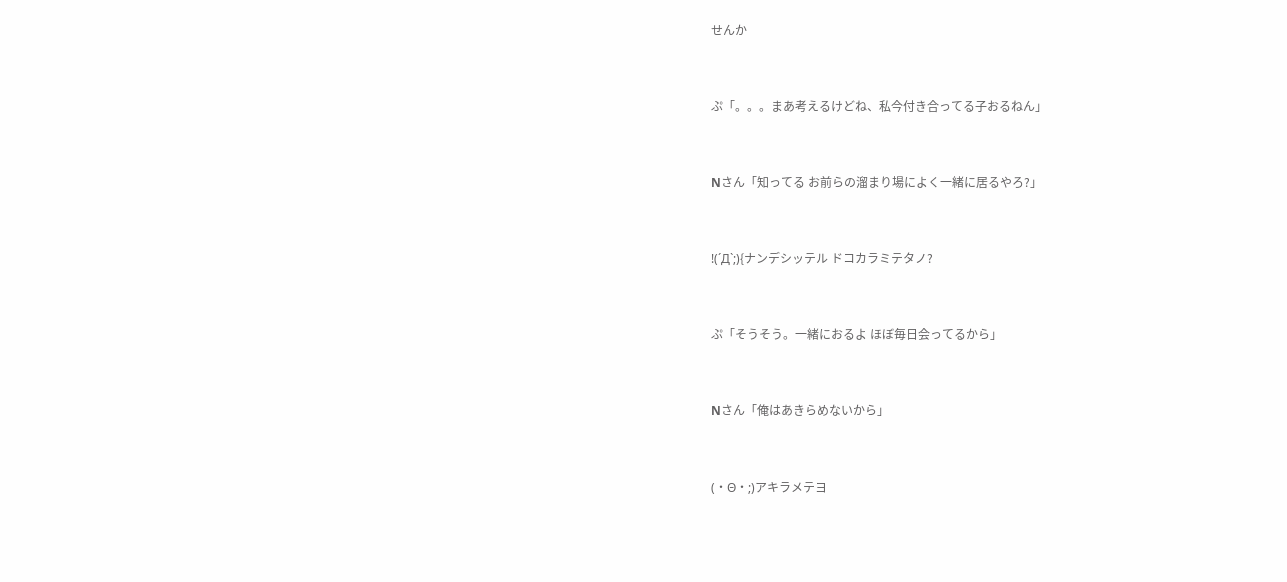せんか


ぷ「。。。まあ考えるけどね、私今付き合ってる子おるねん」


Nさん「知ってる お前らの溜まり場によく一緒に居るやろ?」


!(´Д`;){ナンデシッテル ドコカラミテタノ?


ぷ「そうそう。一緒におるよ ほぼ毎日会ってるから」


Nさん「俺はあきらめないから」


(・Θ・;)アキラメテヨ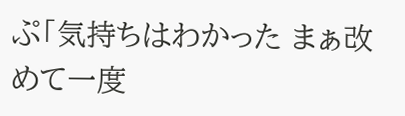ぷ「気持ちはわかった まぁ改めて一度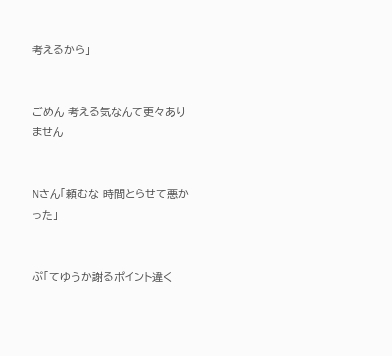考えるから」


ごめん 考える気なんて更々ありません


Nさん「頼むな 時間とらせて悪かった」


ぷ「てゆうか謝るポイント違く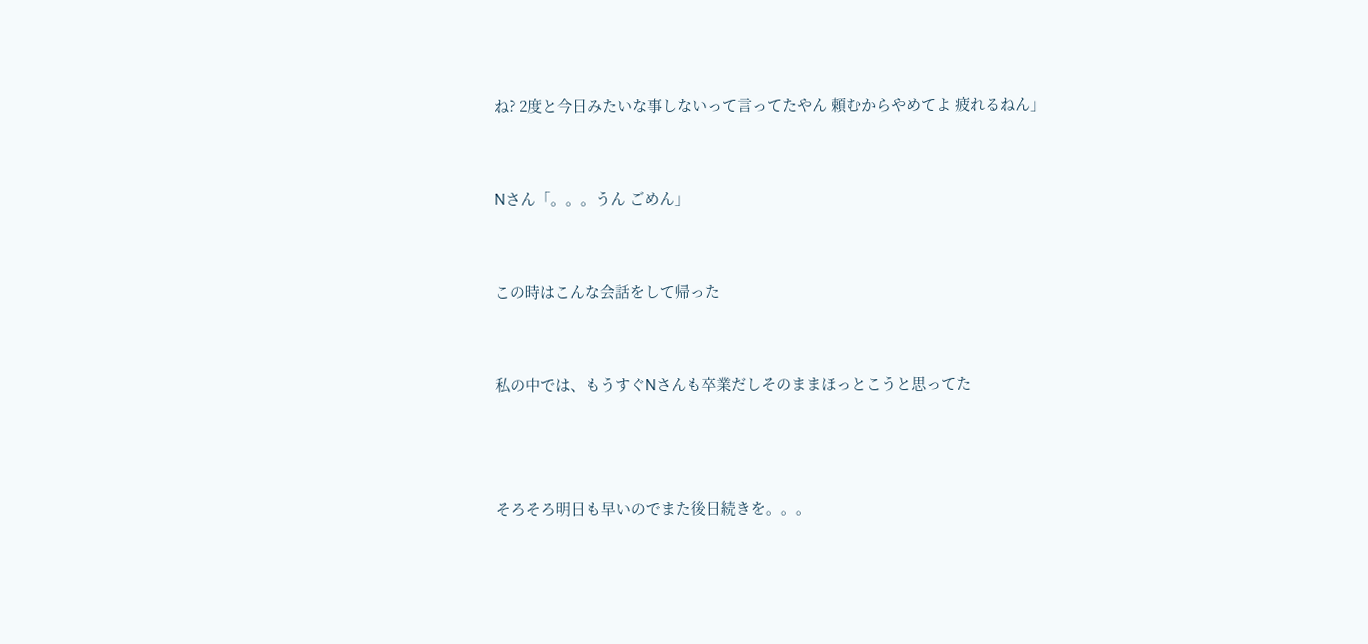ね? 2度と今日みたいな事しないって言ってたやん 頼むからやめてよ 疲れるねん」


Nさん「。。。うん ごめん」


この時はこんな会話をして帰った


私の中では、もうすぐNさんも卒業だしそのままほっとこうと思ってた



そろそろ明日も早いのでまた後日続きを。。。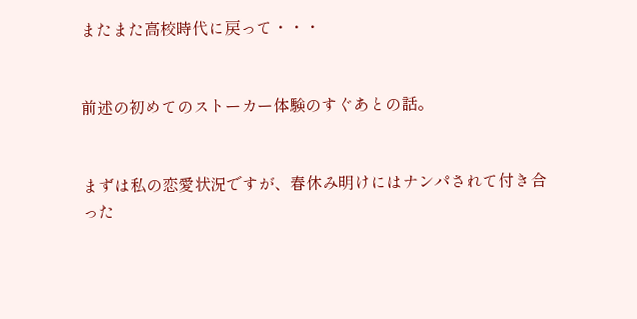またまた高校時代に戻って・・・


前述の初めてのストーカー体験のすぐあとの話。


まずは私の恋愛状況ですが、春休み明けにはナンパされて付き合った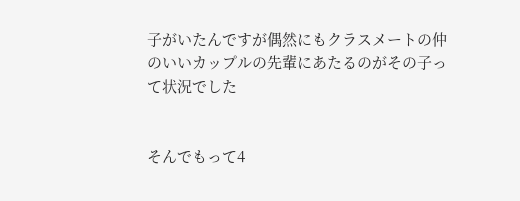子がいたんですが偶然にもクラスメートの仲のいいカップルの先輩にあたるのがその子って状況でした


そんでもって4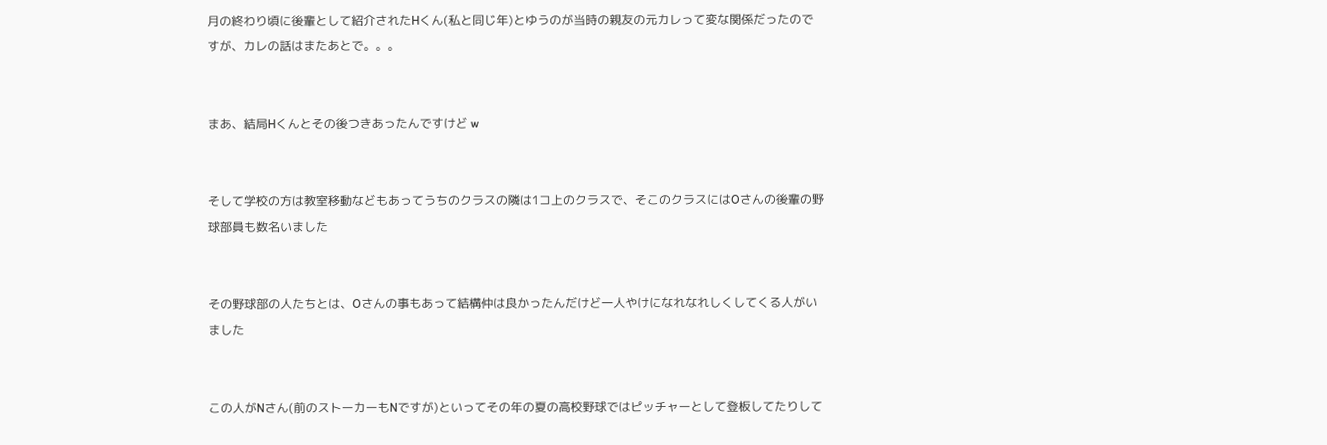月の終わり頃に後輩として紹介されたHくん(私と同じ年)とゆうのが当時の親友の元カレって変な関係だったのですが、カレの話はまたあとで。。。


まあ、結局Hくんとその後つきあったんですけど w


そして学校の方は教室移動などもあってうちのクラスの隣は1コ上のクラスで、そこのクラスにはOさんの後輩の野球部員も数名いました


その野球部の人たちとは、Oさんの事もあって結構仲は良かったんだけど一人やけになれなれしくしてくる人がいました


この人がNさん(前のストーカーもNですが)といってその年の夏の高校野球ではピッチャーとして登板してたりして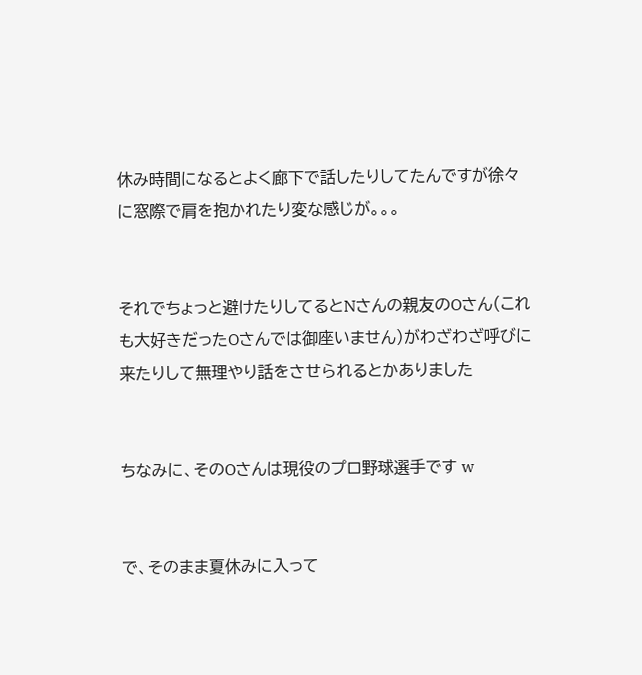休み時間になるとよく廊下で話したりしてたんですが徐々に窓際で肩を抱かれたり変な感じが。。。


それでちょっと避けたりしてるとNさんの親友のOさん(これも大好きだったOさんでは御座いません)がわざわざ呼びに来たりして無理やり話をさせられるとかありました


ちなみに、そのOさんは現役のプロ野球選手です w


で、そのまま夏休みに入って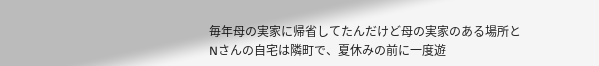毎年母の実家に帰省してたんだけど母の実家のある場所とNさんの自宅は隣町で、夏休みの前に一度遊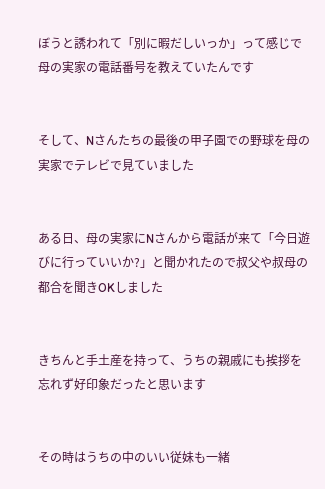ぼうと誘われて「別に暇だしいっか」って感じで母の実家の電話番号を教えていたんです


そして、Nさんたちの最後の甲子園での野球を母の実家でテレビで見ていました


ある日、母の実家にNさんから電話が来て「今日遊びに行っていいか?」と聞かれたので叔父や叔母の都合を聞きOKしました


きちんと手土産を持って、うちの親戚にも挨拶を忘れず好印象だったと思います


その時はうちの中のいい従妹も一緒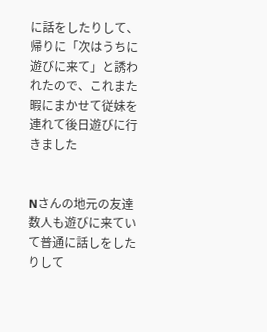に話をしたりして、帰りに「次はうちに遊びに来て」と誘われたので、これまた暇にまかせて従妹を連れて後日遊びに行きました


Nさんの地元の友達数人も遊びに来ていて普通に話しをしたりして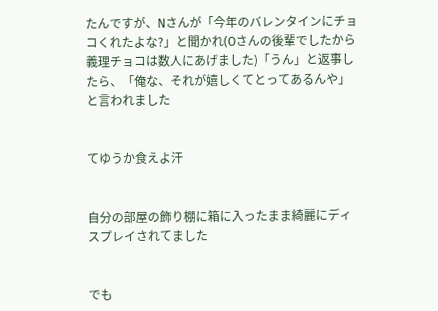たんですが、Nさんが「今年のバレンタインにチョコくれたよな?」と聞かれ(Oさんの後輩でしたから義理チョコは数人にあげました)「うん」と返事したら、「俺な、それが嬉しくてとってあるんや」と言われました


てゆうか食えよ汗


自分の部屋の飾り棚に箱に入ったまま綺麗にディスプレイされてました


でも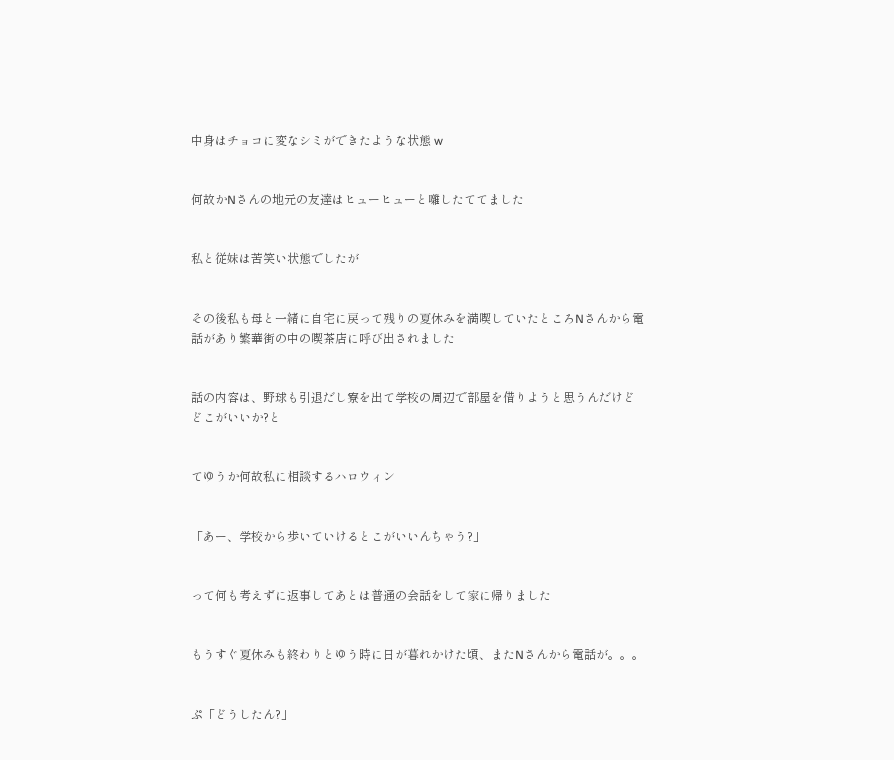中身はチョコに変なシミができたような状態 w


何故かNさんの地元の友達はヒューヒューと囃したててました


私と従妹は苦笑い状態でしたが


その後私も母と一緒に自宅に戻って残りの夏休みを満喫していたところNさんから電話があり繁華街の中の喫茶店に呼び出されました


話の内容は、野球も引退だし寮を出て学校の周辺で部屋を借りようと思うんだけどどこがいいか?と


てゆうか何故私に相談するハロウィン


「あー、学校から歩いていけるとこがいいんちゃう?」


って何も考えずに返事してあとは普通の会話をして家に帰りました


もうすぐ夏休みも終わりとゆう時に日が暮れかけた頃、またNさんから電話が。。。


ぷ「どうしたん?」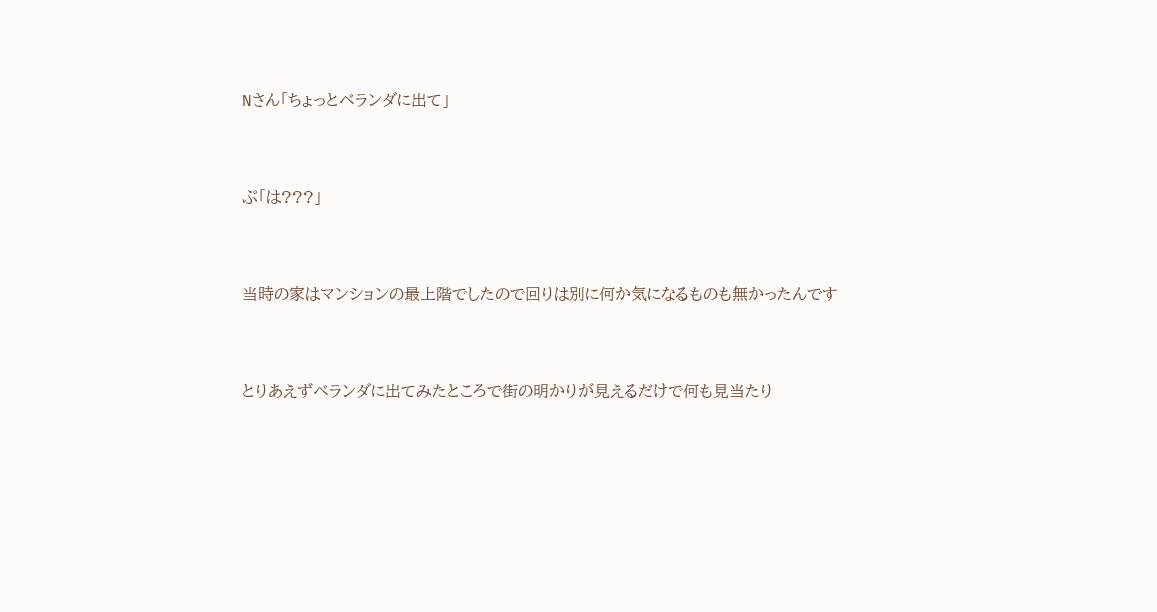Nさん「ちょっとベランダに出て」


ぷ「は???」


当時の家はマンションの最上階でしたので回りは別に何か気になるものも無かったんです


とりあえずベランダに出てみたところで街の明かりが見えるだけで何も見当たり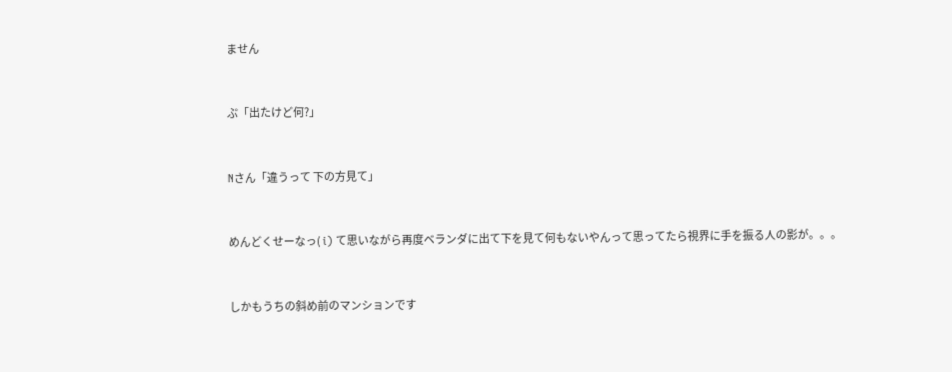ません


ぷ「出たけど何?」


Nさん「違うって 下の方見て」


めんどくせーなっ( i) て思いながら再度ベランダに出て下を見て何もないやんって思ってたら視界に手を振る人の影が。。。


しかもうちの斜め前のマンションです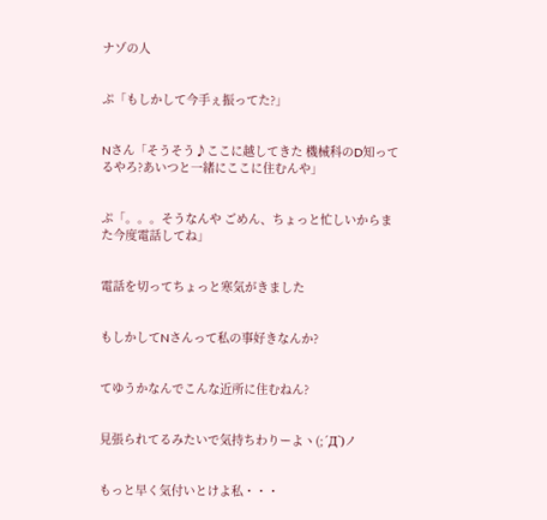ナゾの人


ぷ「もしかして今手ぇ振ってた?」


Nさん「そうそう♪ここに越してきた 機械科のD知ってるやろ?あいつと一緒にここに住むんや」


ぷ「。。。そうなんや ごめん、ちょっと忙しいからまた今度電話してね」


電話を切ってちょっと寒気がきました


もしかしてNさんって私の事好きなんか?


てゆうかなんでこんな近所に住むねん?


見張られてるみたいで気持ちわりーよヽ(;´Д`)ノ


もっと早く気付いとけよ私・・・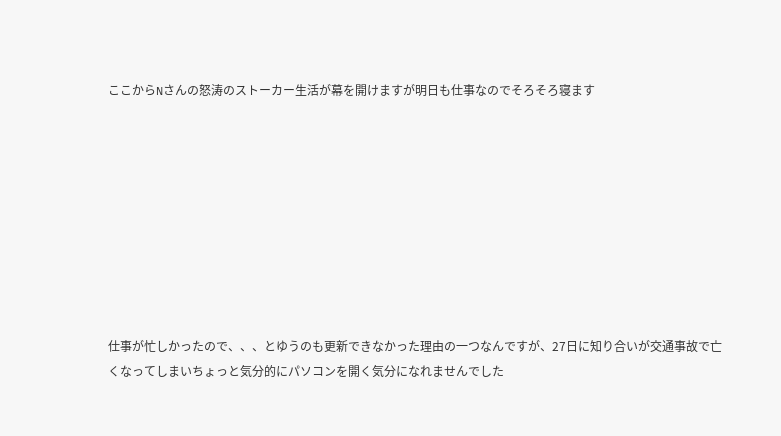ここからNさんの怒涛のストーカー生活が幕を開けますが明日も仕事なのでそろそろ寝ます









仕事が忙しかったので、、、とゆうのも更新できなかった理由の一つなんですが、27日に知り合いが交通事故で亡くなってしまいちょっと気分的にパソコンを開く気分になれませんでした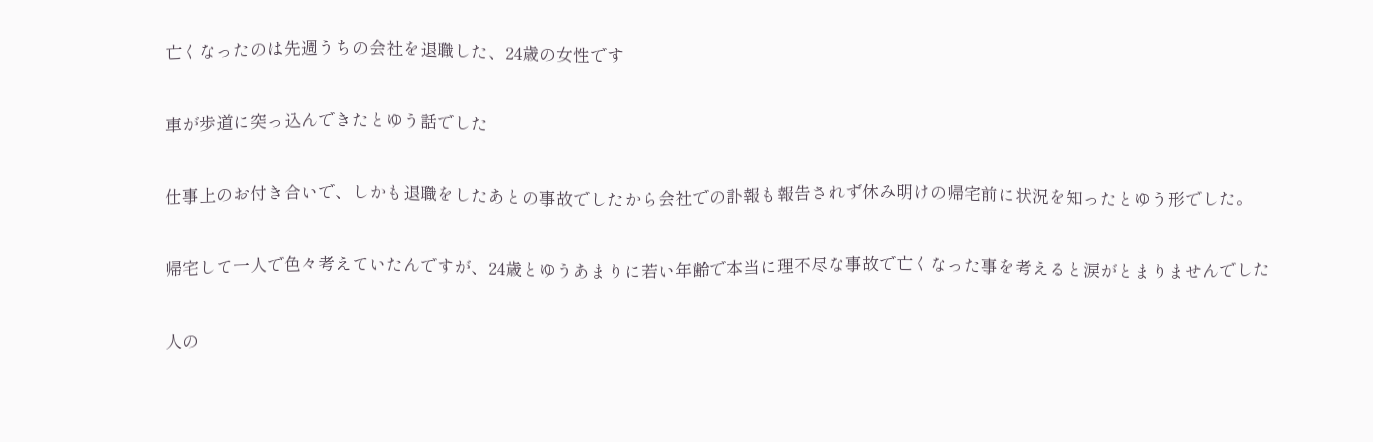亡くなったのは先週うちの会社を退職した、24歳の女性です


車が歩道に突っ込んできたとゆう話でした


仕事上のお付き合いで、しかも退職をしたあとの事故でしたから会社での訃報も報告されず休み明けの帰宅前に状況を知ったとゆう形でした。


帰宅して一人で色々考えていたんですが、24歳とゆうあまりに若い年齢で本当に理不尽な事故で亡くなった事を考えると涙がとまりませんでした


人の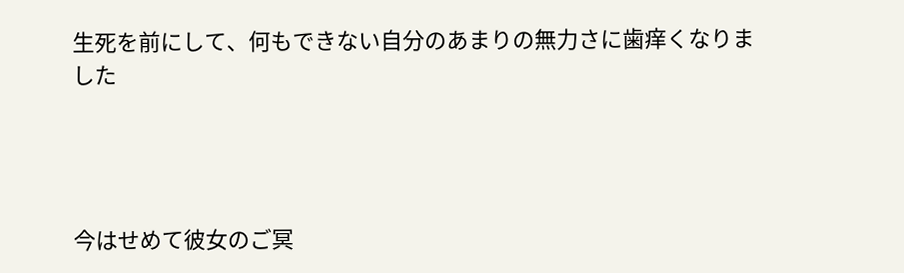生死を前にして、何もできない自分のあまりの無力さに歯痒くなりました




今はせめて彼女のご冥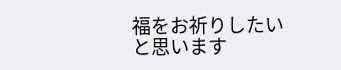福をお祈りしたいと思います